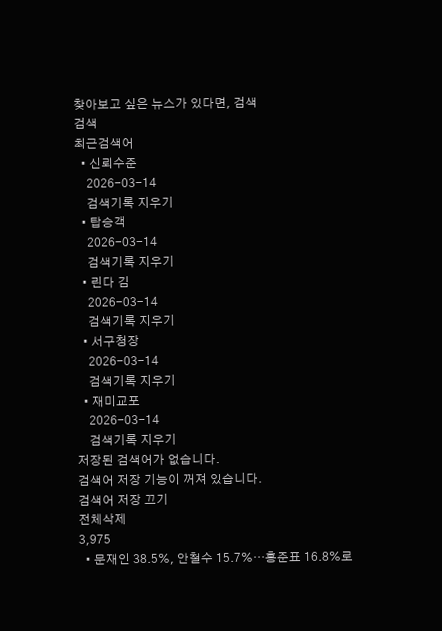찾아보고 싶은 뉴스가 있다면, 검색
검색
최근검색어
  • 신뢰수준
    2026-03-14
    검색기록 지우기
  • 탑승객
    2026-03-14
    검색기록 지우기
  • 린다 김
    2026-03-14
    검색기록 지우기
  • 서구청장
    2026-03-14
    검색기록 지우기
  • 재미교포
    2026-03-14
    검색기록 지우기
저장된 검색어가 없습니다.
검색어 저장 기능이 꺼져 있습니다.
검색어 저장 끄기
전체삭제
3,975
  • 문재인 38.5%, 안철수 15.7%…홍준표 16.8%로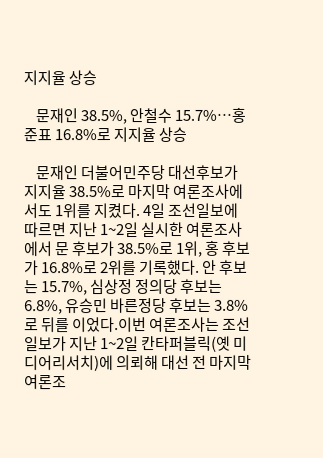지지율 상승

    문재인 38.5%, 안철수 15.7%…홍준표 16.8%로 지지율 상승

    문재인 더불어민주당 대선후보가 지지율 38.5%로 마지막 여론조사에서도 1위를 지켰다. 4일 조선일보에 따르면 지난 1~2일 실시한 여론조사에서 문 후보가 38.5%로 1위, 홍 후보가 16.8%로 2위를 기록했다. 안 후보는 15.7%, 심상정 정의당 후보는 6.8%, 유승민 바른정당 후보는 3.8%로 뒤를 이었다.이번 여론조사는 조선일보가 지난 1~2일 칸타퍼블릭(옛 미디어리서치)에 의뢰해 대선 전 마지막 여론조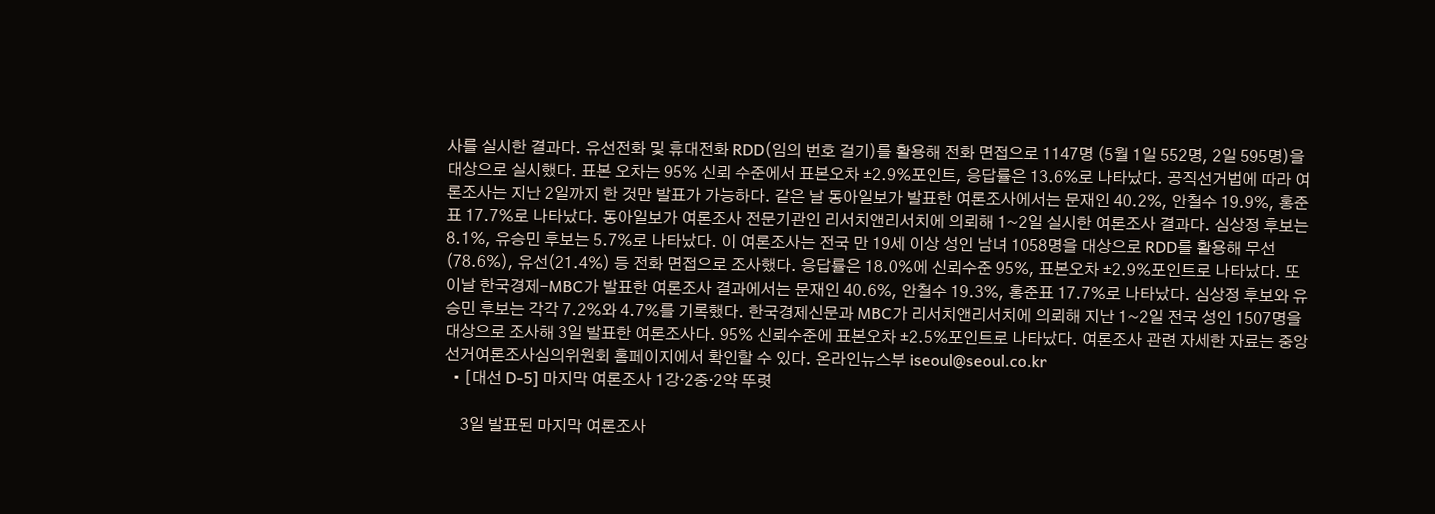사를 실시한 결과다. 유선전화 및 휴대전화 RDD(임의 번호 걸기)를 활용해 전화 면접으로 1147명 (5월 1일 552명, 2일 595명)을 대상으로 실시했다. 표본 오차는 95% 신뢰 수준에서 표본오차 ±2.9%포인트, 응답률은 13.6%로 나타났다. 공직선거법에 따라 여론조사는 지난 2일까지 한 것만 발표가 가능하다. 같은 날 동아일보가 발표한 여론조사에서는 문재인 40.2%, 안철수 19.9%, 홍준표 17.7%로 나타났다. 동아일보가 여론조사 전문기관인 리서치앤리서치에 의뢰해 1~2일 실시한 여론조사 결과다. 심상정 후보는 8.1%, 유승민 후보는 5.7%로 나타났다. 이 여론조사는 전국 만 19세 이상 성인 남녀 1058명을 대상으로 RDD를 활용해 무선(78.6%), 유선(21.4%) 등 전화 면접으로 조사했다. 응답률은 18.0%에 신뢰수준 95%, 표본오차 ±2.9%포인트로 나타났다. 또 이날 한국경제-MBC가 발표한 여론조사 결과에서는 문재인 40.6%, 안철수 19.3%, 홍준표 17.7%로 나타났다. 심상정 후보와 유승민 후보는 각각 7.2%와 4.7%를 기록했다. 한국경제신문과 MBC가 리서치앤리서치에 의뢰해 지난 1~2일 전국 성인 1507명을 대상으로 조사해 3일 발표한 여론조사다. 95% 신뢰수준에 표본오차 ±2.5%포인트로 나타났다. 여론조사 관련 자세한 자료는 중앙선거여론조사심의위원회 홈페이지에서 확인할 수 있다. 온라인뉴스부 iseoul@seoul.co.kr
  • [대선 D-5] 마지막 여론조사 1강·2중·2약 뚜렷

    3일 발표된 마지막 여론조사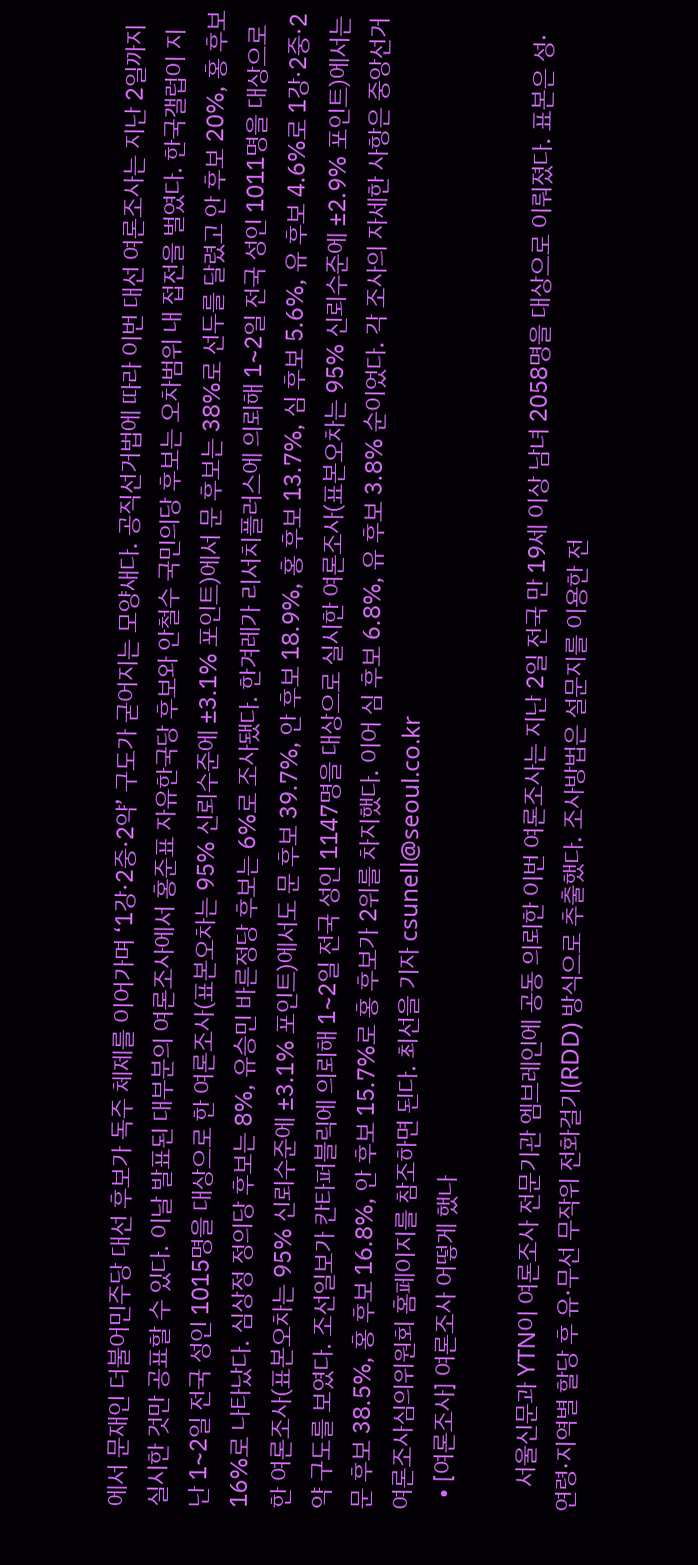에서 문재인 더불어민주당 대선 후보가 독주 체제를 이어가며 ‘1강·2중·2약’ 구도가 굳어지는 모양새다. 공직선거법에 따라 이번 대선 여론조사는 지난 2일까지 실시한 것만 공표할 수 있다. 이날 발표된 대부분의 여론조사에서 홍준표 자유한국당 후보와 안철수 국민의당 후보는 오차범위 내 접전을 벌였다. 한국갤럽이 지난 1~2일 전국 성인 1015명을 대상으로 한 여론조사(표본오차는 95% 신뢰수준에 ±3.1% 포인트)에서 문 후보는 38%로 선두를 달렸고 안 후보 20%, 홍 후보 16%로 나타났다. 심상정 정의당 후보는 8%, 유승민 바른정당 후보는 6%로 조사됐다. 한겨레가 리서치플러스에 의뢰해 1~2일 전국 성인 1011명을 대상으로 한 여론조사(표본오차는 95% 신뢰수준에 ±3.1% 포인트)에서도 문 후보 39.7%, 안 후보 18.9%, 홍 후보 13.7%, 심 후보 5.6%, 유 후보 4.6%로 1강·2중·2약 구도를 보였다. 조선일보가 칸타퍼블릭에 의뢰해 1~2일 전국 성인 1147명을 대상으로 실시한 여론조사(표본오차는 95% 신뢰수준에 ±2.9% 포인트)에서는 문 후보 38.5%, 홍 후보 16.8%, 안 후보 15.7%로 홍 후보가 2위를 차지했다. 이어 심 후보 6.8%, 유 후보 3.8% 순이었다. 각 조사의 자세한 사항은 중앙선거여론조사심의위원회 홈페이지를 참조하면 된다. 최선을 기자 csunell@seoul.co.kr
  • [여론조사] 여론조사 어떻게 했나

    서울신문과 YTN이 여론조사 전문기관 엠브레인에 공동 의뢰한 이번 여론조사는 지난 2일 전국 만 19세 이상 남녀 2058명을 대상으로 이뤄졌다. 표본은 성·연령·지역별 할당 후 유·무선 무작위 전화걸기(RDD) 방식으로 추출했다. 조사방법은 설문지를 이용한 전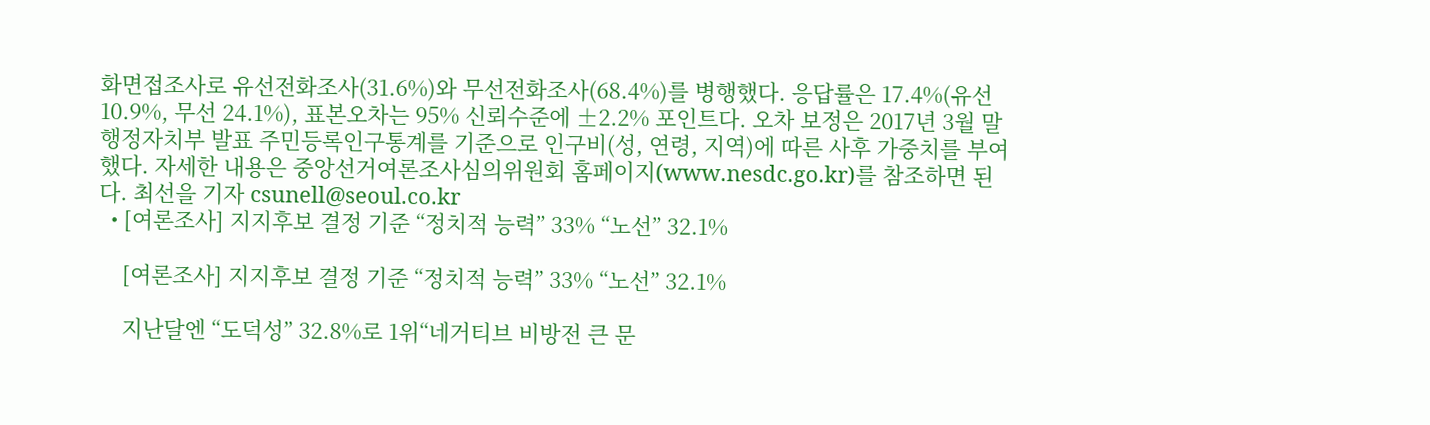화면접조사로 유선전화조사(31.6%)와 무선전화조사(68.4%)를 병행했다. 응답률은 17.4%(유선 10.9%, 무선 24.1%), 표본오차는 95% 신뢰수준에 ±2.2% 포인트다. 오차 보정은 2017년 3월 말 행정자치부 발표 주민등록인구통계를 기준으로 인구비(성, 연령, 지역)에 따른 사후 가중치를 부여했다. 자세한 내용은 중앙선거여론조사심의위원회 홈페이지(www.nesdc.go.kr)를 참조하면 된다. 최선을 기자 csunell@seoul.co.kr
  • [여론조사] 지지후보 결정 기준 “정치적 능력” 33% “노선” 32.1%

    [여론조사] 지지후보 결정 기준 “정치적 능력” 33% “노선” 32.1%

    지난달엔 “도덕성” 32.8%로 1위“네거티브 비방전 큰 문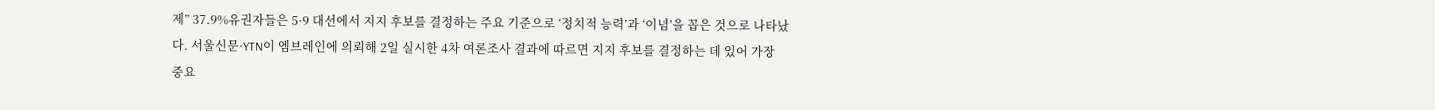제” 37.9%유권자들은 5·9 대선에서 지지 후보를 결정하는 주요 기준으로 ‘정치적 능력’과 ‘이념’을 꼽은 것으로 나타났다. 서울신문·YTN이 엠브레인에 의뢰해 2일 실시한 4차 여론조사 결과에 따르면 지지 후보를 결정하는 데 있어 가장 중요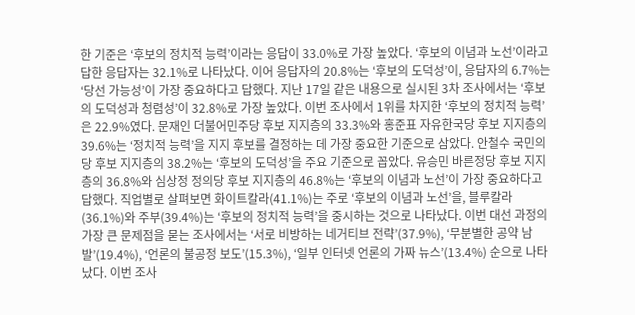한 기준은 ‘후보의 정치적 능력’이라는 응답이 33.0%로 가장 높았다. ‘후보의 이념과 노선’이라고 답한 응답자는 32.1%로 나타났다. 이어 응답자의 20.8%는 ‘후보의 도덕성’이, 응답자의 6.7%는 ‘당선 가능성’이 가장 중요하다고 답했다. 지난 17일 같은 내용으로 실시된 3차 조사에서는 ‘후보의 도덕성과 청렴성’이 32.8%로 가장 높았다. 이번 조사에서 1위를 차지한 ‘후보의 정치적 능력’은 22.9%였다. 문재인 더불어민주당 후보 지지층의 33.3%와 홍준표 자유한국당 후보 지지층의 39.6%는 ‘정치적 능력’을 지지 후보를 결정하는 데 가장 중요한 기준으로 삼았다. 안철수 국민의당 후보 지지층의 38.2%는 ‘후보의 도덕성’을 주요 기준으로 꼽았다. 유승민 바른정당 후보 지지층의 36.8%와 심상정 정의당 후보 지지층의 46.8%는 ‘후보의 이념과 노선’이 가장 중요하다고 답했다. 직업별로 살펴보면 화이트칼라(41.1%)는 주로 ‘후보의 이념과 노선’을, 블루칼라(36.1%)와 주부(39.4%)는 ‘후보의 정치적 능력’을 중시하는 것으로 나타났다. 이번 대선 과정의 가장 큰 문제점을 묻는 조사에서는 ‘서로 비방하는 네거티브 전략’(37.9%), ‘무분별한 공약 남발’(19.4%), ‘언론의 불공정 보도’(15.3%), ‘일부 인터넷 언론의 가짜 뉴스’(13.4%) 순으로 나타났다. 이번 조사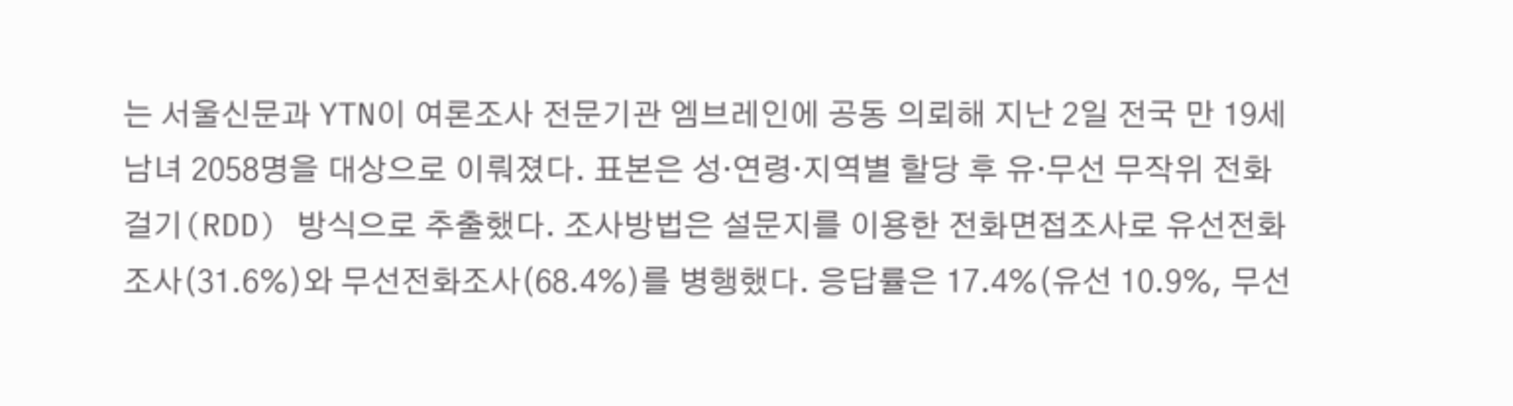는 서울신문과 YTN이 여론조사 전문기관 엠브레인에 공동 의뢰해 지난 2일 전국 만 19세 남녀 2058명을 대상으로 이뤄졌다. 표본은 성·연령·지역별 할당 후 유·무선 무작위 전화걸기(RDD) 방식으로 추출했다. 조사방법은 설문지를 이용한 전화면접조사로 유선전화조사(31.6%)와 무선전화조사(68.4%)를 병행했다. 응답률은 17.4%(유선 10.9%, 무선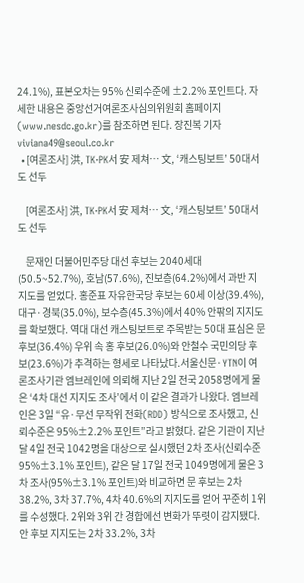24.1%), 표본오차는 95% 신뢰수준에 ±2.2% 포인트다. 자세한 내용은 중앙선거여론조사심의위원회 홈페이지(www.nesdc.go.kr)를 참조하면 된다. 장진복 기자 viviana49@seoul.co.kr
  • [여론조사] 洪, TK·PK서 安 제쳐… 文, ‘캐스팅보트’ 50대서도 선두

    [여론조사] 洪, TK·PK서 安 제쳐… 文, ‘캐스팅보트’ 50대서도 선두

    문재인 더불어민주당 대선 후보는 2040세대(50.5~52.7%), 호남(57.6%), 진보층(64.2%)에서 과반 지지도를 얻었다. 홍준표 자유한국당 후보는 60세 이상(39.4%), 대구·경북(35.0%), 보수층(45.3%)에서 40% 안팎의 지지도를 확보했다. 역대 대선 캐스팅보트로 주목받는 50대 표심은 문 후보(36.4%) 우위 속 홍 후보(26.0%)와 안철수 국민의당 후보(23.6%)가 추격하는 형세로 나타났다.서울신문·YTN이 여론조사기관 엠브레인에 의뢰해 지난 2일 전국 2058명에게 물은 ‘4차 대선 지지도 조사’에서 이 같은 결과가 나왔다. 엠브레인은 3일 “유·무선 무작위 전화(RDD) 방식으로 조사했고, 신뢰수준은 95%±2.2% 포인트”라고 밝혔다. 같은 기관이 지난달 4일 전국 1042명을 대상으로 실시했던 2차 조사(신뢰수준 95%±3.1% 포인트), 같은 달 17일 전국 1049명에게 물은 3차 조사(95%±3.1% 포인트)와 비교하면 문 후보는 2차 38.2%, 3차 37.7%, 4차 40.6%의 지지도를 얻어 꾸준히 1위를 수성했다. 2위와 3위 간 경합에선 변화가 뚜렷이 감지됐다. 안 후보 지지도는 2차 33.2%, 3차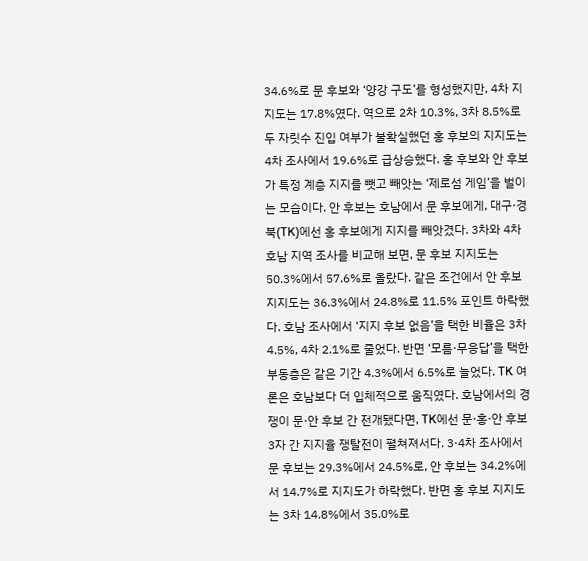34.6%로 문 후보와 ‘양강 구도’를 형성했지만, 4차 지지도는 17.8%였다. 역으로 2차 10.3%, 3차 8.5%로 두 자릿수 진입 여부가 불확실했던 홍 후보의 지지도는 4차 조사에서 19.6%로 급상승했다. 홍 후보와 안 후보가 특정 계층 지지를 뺏고 빼앗는 ‘제로섬 게임’을 벌이는 모습이다. 안 후보는 호남에서 문 후보에게, 대구·경북(TK)에선 홍 후보에게 지지를 빼앗겼다. 3차와 4차 호남 지역 조사를 비교해 보면, 문 후보 지지도는 50.3%에서 57.6%로 올랐다. 같은 조건에서 안 후보 지지도는 36.3%에서 24.8%로 11.5% 포인트 하락했다. 호남 조사에서 ‘지지 후보 없음’을 택한 비율은 3차 4.5%, 4차 2.1%로 줄었다. 반면 ‘모름·무응답’을 택한 부동층은 같은 기간 4.3%에서 6.5%로 늘었다. TK 여론은 호남보다 더 입체적으로 움직였다. 호남에서의 경쟁이 문·안 후보 간 전개됐다면, TK에선 문·홍·안 후보 3자 간 지지율 쟁탈전이 펼쳐져서다. 3·4차 조사에서 문 후보는 29.3%에서 24.5%로, 안 후보는 34.2%에서 14.7%로 지지도가 하락했다. 반면 홍 후보 지지도는 3차 14.8%에서 35.0%로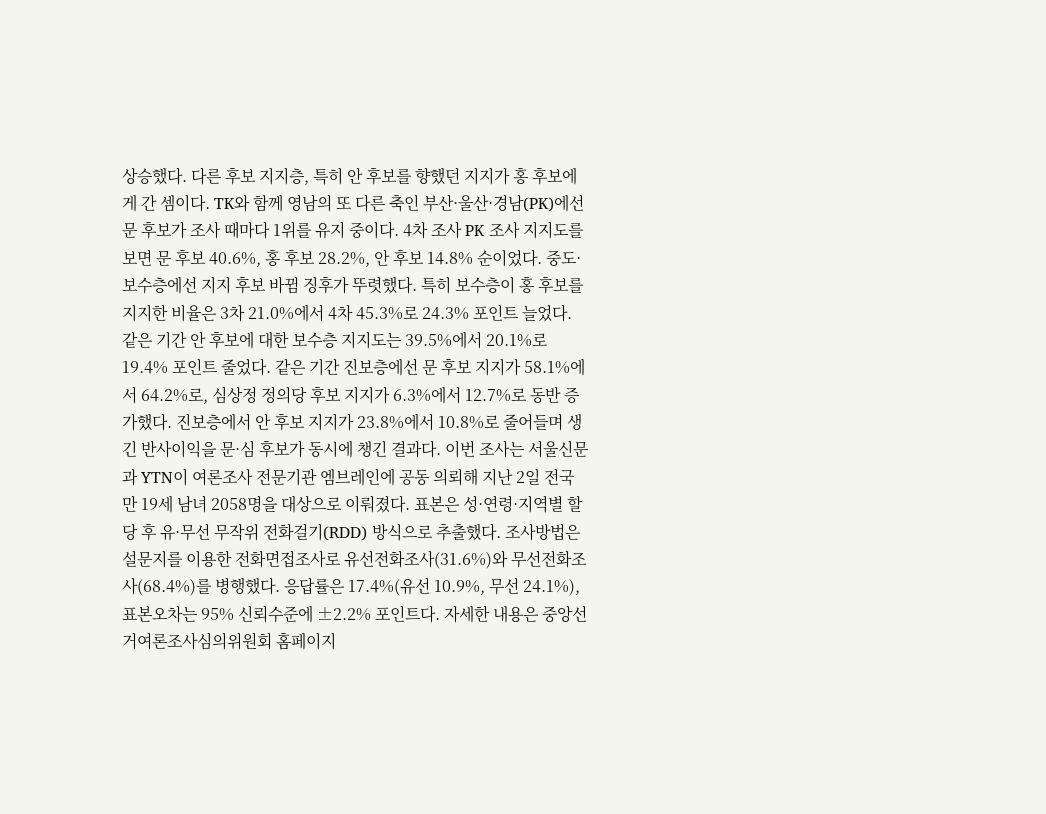상승했다. 다른 후보 지지층, 특히 안 후보를 향했던 지지가 홍 후보에게 간 셈이다. TK와 함께 영남의 또 다른 축인 부산·울산·경남(PK)에선 문 후보가 조사 때마다 1위를 유지 중이다. 4차 조사 PK 조사 지지도를 보면 문 후보 40.6%, 홍 후보 28.2%, 안 후보 14.8% 순이었다. 중도·보수층에선 지지 후보 바뀜 징후가 뚜렷했다. 특히 보수층이 홍 후보를 지지한 비율은 3차 21.0%에서 4차 45.3%로 24.3% 포인트 늘었다. 같은 기간 안 후보에 대한 보수층 지지도는 39.5%에서 20.1%로 19.4% 포인트 줄었다. 같은 기간 진보층에선 문 후보 지지가 58.1%에서 64.2%로, 심상정 정의당 후보 지지가 6.3%에서 12.7%로 동반 증가했다. 진보층에서 안 후보 지지가 23.8%에서 10.8%로 줄어들며 생긴 반사이익을 문·심 후보가 동시에 챙긴 결과다. 이번 조사는 서울신문과 YTN이 여론조사 전문기관 엠브레인에 공동 의뢰해 지난 2일 전국 만 19세 남녀 2058명을 대상으로 이뤄졌다. 표본은 성·연령·지역별 할당 후 유·무선 무작위 전화걸기(RDD) 방식으로 추출했다. 조사방법은 설문지를 이용한 전화면접조사로 유선전화조사(31.6%)와 무선전화조사(68.4%)를 병행했다. 응답률은 17.4%(유선 10.9%, 무선 24.1%), 표본오차는 95% 신뢰수준에 ±2.2% 포인트다. 자세한 내용은 중앙선거여론조사심의위원회 홈페이지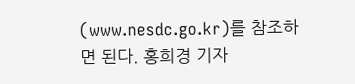(www.nesdc.go.kr)를 참조하면 된다. 홍희경 기자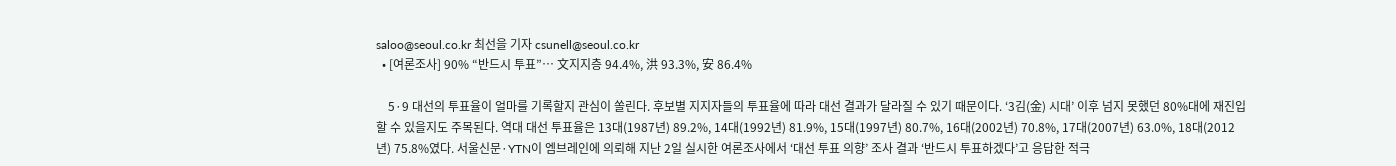saloo@seoul.co.kr 최선을 기자 csunell@seoul.co.kr
  • [여론조사] 90% “반드시 투표”… 文지지층 94.4%, 洪 93.3%, 安 86.4%

    5·9 대선의 투표율이 얼마를 기록할지 관심이 쏠린다. 후보별 지지자들의 투표율에 따라 대선 결과가 달라질 수 있기 때문이다. ‘3김(金) 시대’ 이후 넘지 못했던 80%대에 재진입할 수 있을지도 주목된다. 역대 대선 투표율은 13대(1987년) 89.2%, 14대(1992년) 81.9%, 15대(1997년) 80.7%, 16대(2002년) 70.8%, 17대(2007년) 63.0%, 18대(2012년) 75.8%였다. 서울신문·YTN이 엠브레인에 의뢰해 지난 2일 실시한 여론조사에서 ‘대선 투표 의향’ 조사 결과 ‘반드시 투표하겠다’고 응답한 적극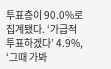투표층이 90.0%로 집계됐다. ‘가급적 투표하겠다’ 4.9%, ‘그때 가봐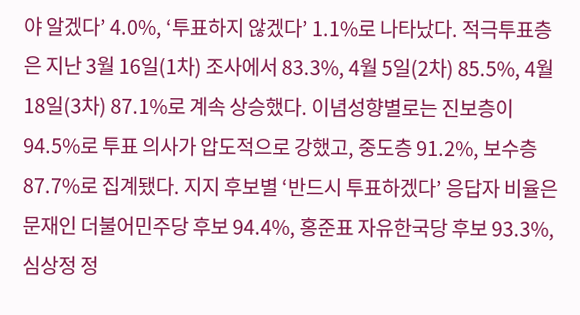야 알겠다’ 4.0%, ‘투표하지 않겠다’ 1.1%로 나타났다. 적극투표층은 지난 3월 16일(1차) 조사에서 83.3%, 4월 5일(2차) 85.5%, 4월 18일(3차) 87.1%로 계속 상승했다. 이념성향별로는 진보층이 94.5%로 투표 의사가 압도적으로 강했고, 중도층 91.2%, 보수층 87.7%로 집계됐다. 지지 후보별 ‘반드시 투표하겠다’ 응답자 비율은 문재인 더불어민주당 후보 94.4%, 홍준표 자유한국당 후보 93.3%, 심상정 정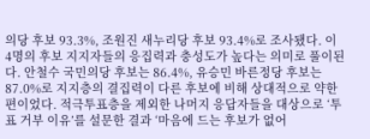의당 후보 93.3%, 조원진 새누리당 후보 93.4%로 조사됐다. 이 4명의 후보 지지자들의 응집력과 충성도가 높다는 의미로 풀이된다. 안철수 국민의당 후보는 86.4%, 유승민 바른정당 후보는 87.0%로 지지층의 결집력이 다른 후보에 비해 상대적으로 약한 편이었다. 적극투표층을 제외한 나머지 응답자들을 대상으로 ‘투표 거부 이유’를 설문한 결과 ‘마음에 드는 후보가 없어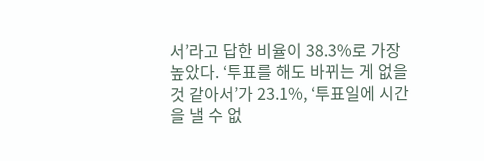서’라고 답한 비율이 38.3%로 가장 높았다. ‘투표를 해도 바뀌는 게 없을 것 같아서’가 23.1%, ‘투표일에 시간을 낼 수 없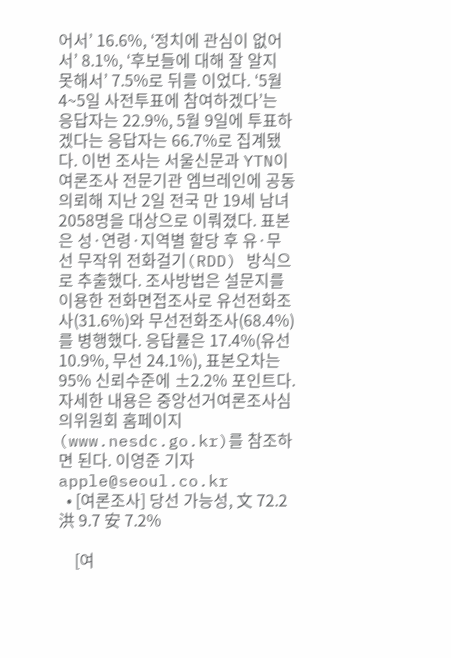어서’ 16.6%, ‘정치에 관심이 없어서’ 8.1%, ‘후보들에 대해 잘 알지 못해서’ 7.5%로 뒤를 이었다. ‘5월 4~5일 사전투표에 참여하겠다’는 응답자는 22.9%, 5월 9일에 투표하겠다는 응답자는 66.7%로 집계됐다. 이번 조사는 서울신문과 YTN이 여론조사 전문기관 엠브레인에 공동 의뢰해 지난 2일 전국 만 19세 남녀 2058명을 대상으로 이뤄졌다. 표본은 성·연령·지역별 할당 후 유·무선 무작위 전화걸기(RDD) 방식으로 추출했다. 조사방법은 설문지를 이용한 전화면접조사로 유선전화조사(31.6%)와 무선전화조사(68.4%)를 병행했다. 응답률은 17.4%(유선 10.9%, 무선 24.1%), 표본오차는 95% 신뢰수준에 ±2.2% 포인트다. 자세한 내용은 중앙선거여론조사심의위원회 홈페이지(www.nesdc.go.kr)를 참조하면 된다. 이영준 기자 apple@seoul.co.kr
  • [여론조사] 당선 가능성, 文 72.2 洪 9.7 安 7.2%

    [여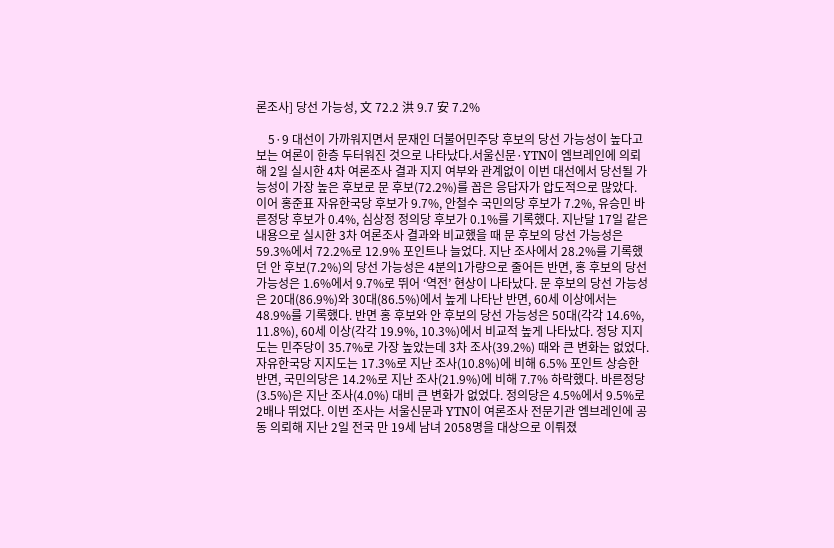론조사] 당선 가능성, 文 72.2 洪 9.7 安 7.2%

    5·9 대선이 가까워지면서 문재인 더불어민주당 후보의 당선 가능성이 높다고 보는 여론이 한층 두터워진 것으로 나타났다.서울신문·YTN이 엠브레인에 의뢰해 2일 실시한 4차 여론조사 결과 지지 여부와 관계없이 이번 대선에서 당선될 가능성이 가장 높은 후보로 문 후보(72.2%)를 꼽은 응답자가 압도적으로 많았다. 이어 홍준표 자유한국당 후보가 9.7%, 안철수 국민의당 후보가 7.2%, 유승민 바른정당 후보가 0.4%, 심상정 정의당 후보가 0.1%를 기록했다. 지난달 17일 같은 내용으로 실시한 3차 여론조사 결과와 비교했을 때 문 후보의 당선 가능성은 59.3%에서 72.2%로 12.9% 포인트나 늘었다. 지난 조사에서 28.2%를 기록했던 안 후보(7.2%)의 당선 가능성은 4분의1가량으로 줄어든 반면, 홍 후보의 당선 가능성은 1.6%에서 9.7%로 뛰어 ‘역전’ 현상이 나타났다. 문 후보의 당선 가능성은 20대(86.9%)와 30대(86.5%)에서 높게 나타난 반면, 60세 이상에서는 48.9%를 기록했다. 반면 홍 후보와 안 후보의 당선 가능성은 50대(각각 14.6%, 11.8%), 60세 이상(각각 19.9%, 10.3%)에서 비교적 높게 나타났다. 정당 지지도는 민주당이 35.7%로 가장 높았는데 3차 조사(39.2%) 때와 큰 변화는 없었다. 자유한국당 지지도는 17.3%로 지난 조사(10.8%)에 비해 6.5% 포인트 상승한 반면, 국민의당은 14.2%로 지난 조사(21.9%)에 비해 7.7% 하락했다. 바른정당(3.5%)은 지난 조사(4.0%) 대비 큰 변화가 없었다. 정의당은 4.5%에서 9.5%로 2배나 뛰었다. 이번 조사는 서울신문과 YTN이 여론조사 전문기관 엠브레인에 공동 의뢰해 지난 2일 전국 만 19세 남녀 2058명을 대상으로 이뤄졌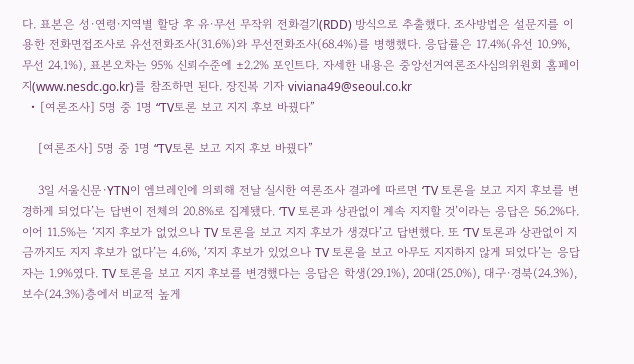다. 표본은 성·연령·지역별 할당 후 유·무선 무작위 전화걸기(RDD) 방식으로 추출했다. 조사방법은 설문지를 이용한 전화면접조사로 유선전화조사(31.6%)와 무선전화조사(68.4%)를 병행했다. 응답률은 17.4%(유선 10.9%, 무선 24.1%), 표본오차는 95% 신뢰수준에 ±2.2% 포인트다. 자세한 내용은 중앙선거여론조사심의위원회 홈페이지(www.nesdc.go.kr)를 참조하면 된다. 장진복 기자 viviana49@seoul.co.kr
  • [여론조사] 5명 중 1명 “TV토론 보고 지지 후보 바꿨다”

    [여론조사] 5명 중 1명 “TV토론 보고 지지 후보 바꿨다”

    3일 서울신문·YTN이 엠브레인에 의뢰해 전날 실시한 여론조사 결과에 따르면 ‘TV 토론을 보고 지지 후보를 변경하게 되었다’는 답변이 전체의 20.8%로 집계됐다. ‘TV 토론과 상관없이 계속 지지할 것’이라는 응답은 56.2%다.이어 11.5%는 ‘지지 후보가 없었으나 TV 토론을 보고 지지 후보가 생겼다’고 답변했다. 또 ‘TV 토론과 상관없이 지금까지도 지지 후보가 없다’는 4.6%, ‘지지 후보가 있었으나 TV 토론을 보고 아무도 지지하지 않게 되었다’는 응답자는 1.9%였다. TV 토론을 보고 지지 후보를 변경했다는 응답은 학생(29.1%), 20대(25.0%), 대구·경북(24.3%), 보수(24.3%)층에서 비교적 높게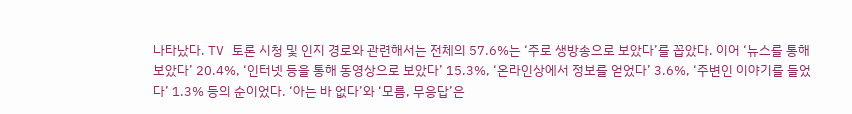나타났다. TV 토론 시청 및 인지 경로와 관련해서는 전체의 57.6%는 ‘주로 생방송으로 보았다’를 꼽았다. 이어 ‘뉴스를 통해 보았다’ 20.4%, ‘인터넷 등을 통해 동영상으로 보았다’ 15.3%, ‘온라인상에서 정보를 얻었다’ 3.6%, ‘주변인 이야기를 들었다’ 1.3% 등의 순이었다. ‘아는 바 없다’와 ‘모름, 무응답’은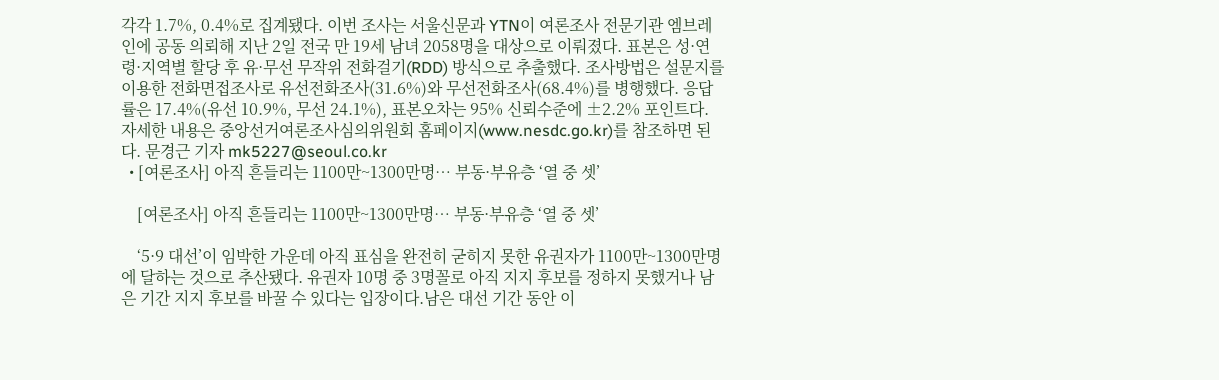각각 1.7%, 0.4%로 집계됐다. 이번 조사는 서울신문과 YTN이 여론조사 전문기관 엠브레인에 공동 의뢰해 지난 2일 전국 만 19세 남녀 2058명을 대상으로 이뤄졌다. 표본은 성·연령·지역별 할당 후 유·무선 무작위 전화걸기(RDD) 방식으로 추출했다. 조사방법은 설문지를 이용한 전화면접조사로 유선전화조사(31.6%)와 무선전화조사(68.4%)를 병행했다. 응답률은 17.4%(유선 10.9%, 무선 24.1%), 표본오차는 95% 신뢰수준에 ±2.2% 포인트다. 자세한 내용은 중앙선거여론조사심의위원회 홈페이지(www.nesdc.go.kr)를 참조하면 된다. 문경근 기자 mk5227@seoul.co.kr
  • [여론조사] 아직 흔들리는 1100만~1300만명… 부동·부유층 ‘열 중 셋’

    [여론조사] 아직 흔들리는 1100만~1300만명… 부동·부유층 ‘열 중 셋’

    ‘5·9 대선’이 임박한 가운데 아직 표심을 완전히 굳히지 못한 유권자가 1100만~1300만명에 달하는 것으로 추산됐다. 유권자 10명 중 3명꼴로 아직 지지 후보를 정하지 못했거나 남은 기간 지지 후보를 바꿀 수 있다는 입장이다.남은 대선 기간 동안 이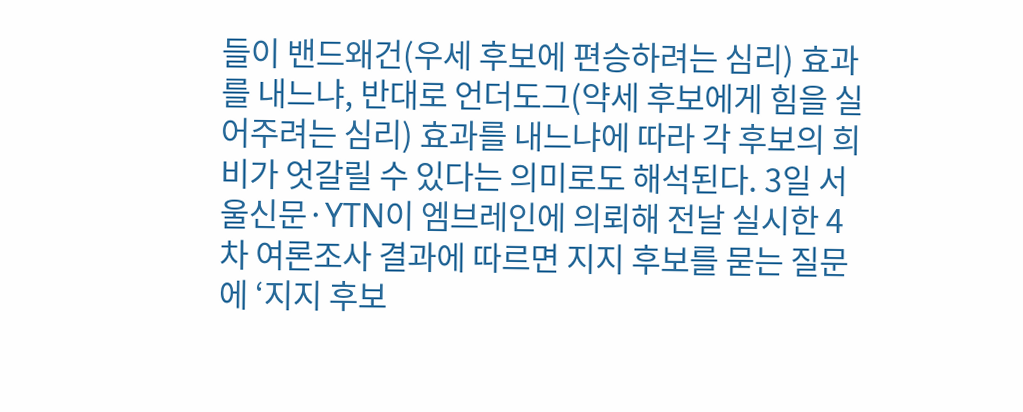들이 밴드왜건(우세 후보에 편승하려는 심리) 효과를 내느냐, 반대로 언더도그(약세 후보에게 힘을 실어주려는 심리) 효과를 내느냐에 따라 각 후보의 희비가 엇갈릴 수 있다는 의미로도 해석된다. 3일 서울신문·YTN이 엠브레인에 의뢰해 전날 실시한 4차 여론조사 결과에 따르면 지지 후보를 묻는 질문에 ‘지지 후보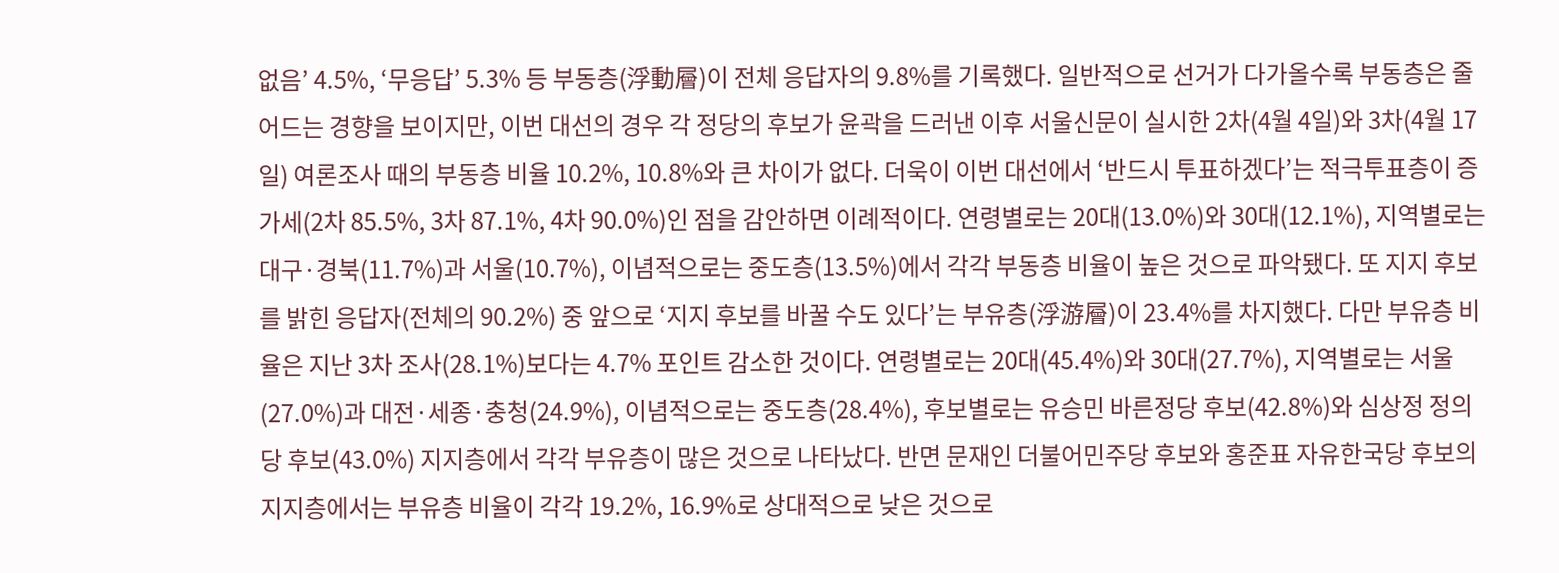없음’ 4.5%, ‘무응답’ 5.3% 등 부동층(浮動層)이 전체 응답자의 9.8%를 기록했다. 일반적으로 선거가 다가올수록 부동층은 줄어드는 경향을 보이지만, 이번 대선의 경우 각 정당의 후보가 윤곽을 드러낸 이후 서울신문이 실시한 2차(4월 4일)와 3차(4월 17일) 여론조사 때의 부동층 비율 10.2%, 10.8%와 큰 차이가 없다. 더욱이 이번 대선에서 ‘반드시 투표하겠다’는 적극투표층이 증가세(2차 85.5%, 3차 87.1%, 4차 90.0%)인 점을 감안하면 이례적이다. 연령별로는 20대(13.0%)와 30대(12.1%), 지역별로는 대구·경북(11.7%)과 서울(10.7%), 이념적으로는 중도층(13.5%)에서 각각 부동층 비율이 높은 것으로 파악됐다. 또 지지 후보를 밝힌 응답자(전체의 90.2%) 중 앞으로 ‘지지 후보를 바꿀 수도 있다’는 부유층(浮游層)이 23.4%를 차지했다. 다만 부유층 비율은 지난 3차 조사(28.1%)보다는 4.7% 포인트 감소한 것이다. 연령별로는 20대(45.4%)와 30대(27.7%), 지역별로는 서울(27.0%)과 대전·세종·충청(24.9%), 이념적으로는 중도층(28.4%), 후보별로는 유승민 바른정당 후보(42.8%)와 심상정 정의당 후보(43.0%) 지지층에서 각각 부유층이 많은 것으로 나타났다. 반면 문재인 더불어민주당 후보와 홍준표 자유한국당 후보의 지지층에서는 부유층 비율이 각각 19.2%, 16.9%로 상대적으로 낮은 것으로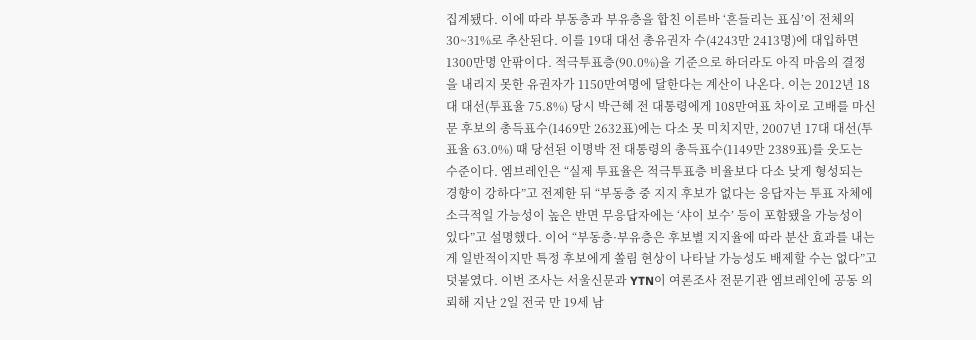집계됐다. 이에 따라 부동층과 부유층을 합친 이른바 ‘흔들리는 표심’이 전체의 30~31%로 추산된다. 이를 19대 대선 총유권자 수(4243만 2413명)에 대입하면 1300만명 안팎이다. 적극투표층(90.0%)을 기준으로 하더라도 아직 마음의 결정을 내리지 못한 유권자가 1150만여명에 달한다는 계산이 나온다. 이는 2012년 18대 대선(투표율 75.8%) 당시 박근혜 전 대통령에게 108만여표 차이로 고배를 마신 문 후보의 총득표수(1469만 2632표)에는 다소 못 미치지만, 2007년 17대 대선(투표율 63.0%) 때 당선된 이명박 전 대통령의 총득표수(1149만 2389표)를 웃도는 수준이다. 엠브레인은 “실제 투표율은 적극투표층 비율보다 다소 낮게 형성되는 경향이 강하다”고 전제한 뒤 “부동층 중 지지 후보가 없다는 응답자는 투표 자체에 소극적일 가능성이 높은 반면 무응답자에는 ‘샤이 보수’ 등이 포함됐을 가능성이 있다”고 설명했다. 이어 “부동층·부유층은 후보별 지지율에 따라 분산 효과를 내는 게 일반적이지만 특정 후보에게 쏠림 현상이 나타날 가능성도 배제할 수는 없다”고 덧붙였다. 이번 조사는 서울신문과 YTN이 여론조사 전문기관 엠브레인에 공동 의뢰해 지난 2일 전국 만 19세 남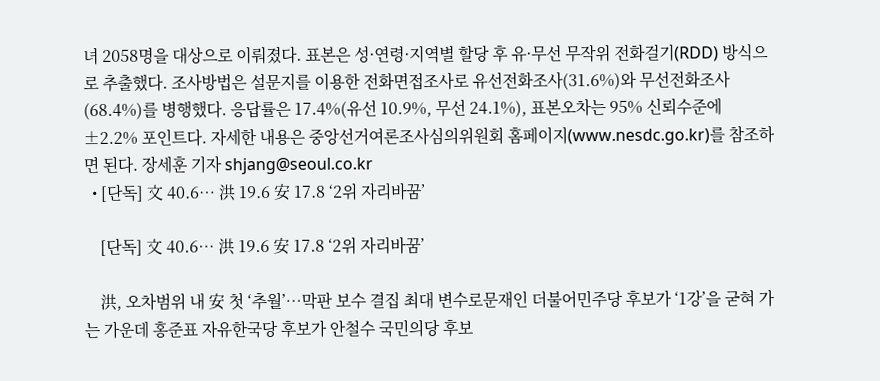녀 2058명을 대상으로 이뤄졌다. 표본은 성·연령·지역별 할당 후 유·무선 무작위 전화걸기(RDD) 방식으로 추출했다. 조사방법은 설문지를 이용한 전화면접조사로 유선전화조사(31.6%)와 무선전화조사(68.4%)를 병행했다. 응답률은 17.4%(유선 10.9%, 무선 24.1%), 표본오차는 95% 신뢰수준에 ±2.2% 포인트다. 자세한 내용은 중앙선거여론조사심의위원회 홈페이지(www.nesdc.go.kr)를 참조하면 된다. 장세훈 기자 shjang@seoul.co.kr
  • [단독] 文 40.6… 洪 19.6 安 17.8 ‘2위 자리바꿈’

    [단독] 文 40.6… 洪 19.6 安 17.8 ‘2위 자리바꿈’

    洪, 오차범위 내 安 첫 ‘추월’…막판 보수 결집 최대 변수로문재인 더불어민주당 후보가 ‘1강’을 굳혀 가는 가운데 홍준표 자유한국당 후보가 안철수 국민의당 후보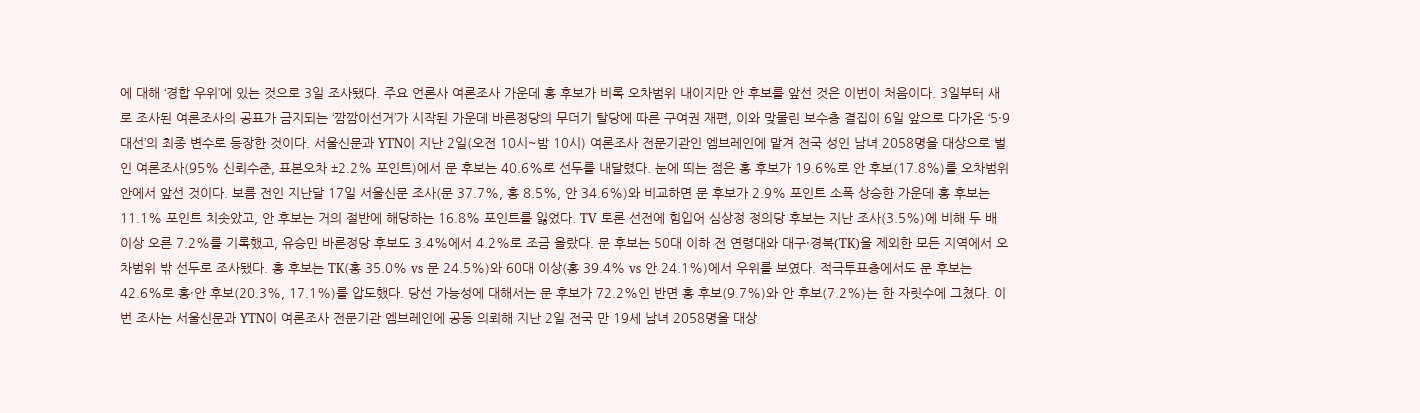에 대해 ‘경합 우위’에 있는 것으로 3일 조사됐다. 주요 언론사 여론조사 가운데 홍 후보가 비록 오차범위 내이지만 안 후보를 앞선 것은 이번이 처음이다. 3일부터 새로 조사된 여론조사의 공표가 금지되는 ‘깜깜이선거’가 시작된 가운데 바른정당의 무더기 탈당에 따른 구여권 재편, 이와 맞물린 보수층 결집이 6일 앞으로 다가온 ‘5·9 대선’의 최종 변수로 등장한 것이다. 서울신문과 YTN이 지난 2일(오전 10시~밤 10시) 여론조사 전문기관인 엠브레인에 맡겨 전국 성인 남녀 2058명을 대상으로 벌인 여론조사(95% 신뢰수준, 표본오차 ±2.2% 포인트)에서 문 후보는 40.6%로 선두를 내달렸다. 눈에 띄는 점은 홍 후보가 19.6%로 안 후보(17.8%)를 오차범위 안에서 앞선 것이다. 보름 전인 지난달 17일 서울신문 조사(문 37.7%, 홍 8.5%, 안 34.6%)와 비교하면 문 후보가 2.9% 포인트 소폭 상승한 가운데 홍 후보는 11.1% 포인트 치솟았고, 안 후보는 거의 절반에 해당하는 16.8% 포인트를 잃었다. TV 토론 선전에 힘입어 심상정 정의당 후보는 지난 조사(3.5%)에 비해 두 배 이상 오른 7.2%를 기록했고, 유승민 바른정당 후보도 3.4%에서 4.2%로 조금 올랐다. 문 후보는 50대 이하 전 연령대와 대구·경북(TK)을 제외한 모든 지역에서 오차범위 밖 선두로 조사됐다. 홍 후보는 TK(홍 35.0% vs 문 24.5%)와 60대 이상(홍 39.4% vs 안 24.1%)에서 우위를 보였다. 적극투표층에서도 문 후보는 42.6%로 홍·안 후보(20.3%, 17.1%)를 압도했다. 당선 가능성에 대해서는 문 후보가 72.2%인 반면 홍 후보(9.7%)와 안 후보(7.2%)는 한 자릿수에 그쳤다. 이번 조사는 서울신문과 YTN이 여론조사 전문기관 엠브레인에 공동 의뢰해 지난 2일 전국 만 19세 남녀 2058명을 대상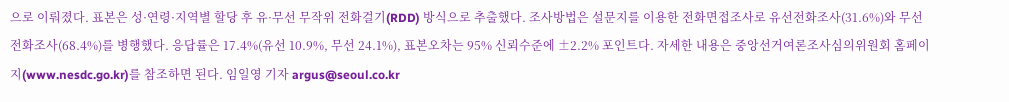으로 이뤄졌다. 표본은 성·연령·지역별 할당 후 유·무선 무작위 전화걸기(RDD) 방식으로 추출했다. 조사방법은 설문지를 이용한 전화면접조사로 유선전화조사(31.6%)와 무선전화조사(68.4%)를 병행했다. 응답률은 17.4%(유선 10.9%, 무선 24.1%), 표본오차는 95% 신뢰수준에 ±2.2% 포인트다. 자세한 내용은 중앙선거여론조사심의위원회 홈페이지(www.nesdc.go.kr)를 참조하면 된다. 임일영 기자 argus@seoul.co.kr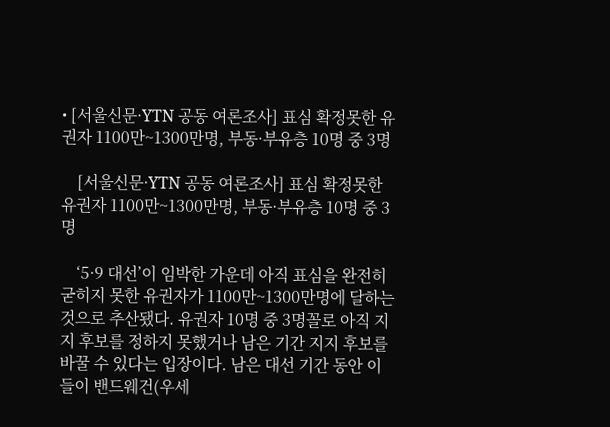• [서울신문·YTN 공동 여론조사] 표심 확정못한 유권자 1100만~1300만명, 부동·부유층 10명 중 3명

    [서울신문·YTN 공동 여론조사] 표심 확정못한 유권자 1100만~1300만명, 부동·부유층 10명 중 3명

    ‘5·9 대선’이 임박한 가운데 아직 표심을 완전히 굳히지 못한 유권자가 1100만~1300만명에 달하는 것으로 추산됐다. 유권자 10명 중 3명꼴로 아직 지지 후보를 정하지 못했거나 남은 기간 지지 후보를 바꿀 수 있다는 입장이다. 남은 대선 기간 동안 이들이 밴드웨건(우세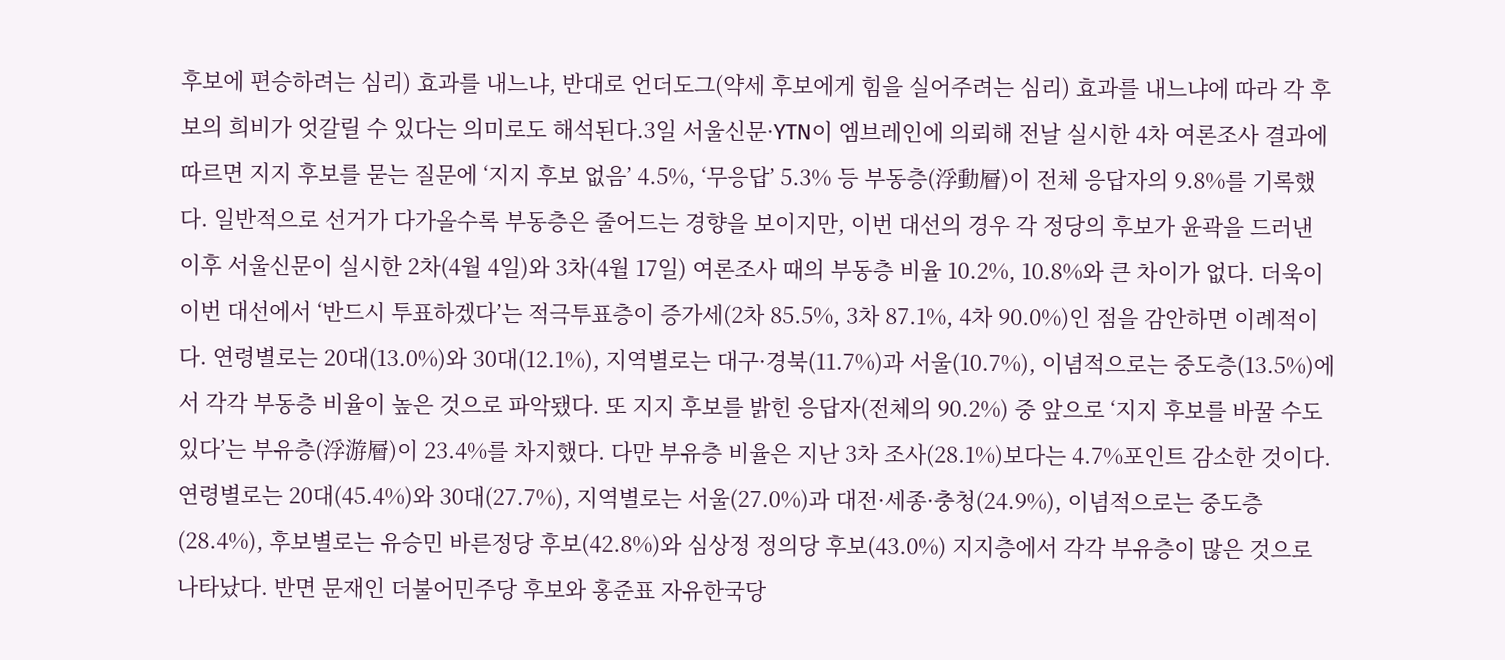후보에 편승하려는 심리) 효과를 내느냐, 반대로 언더도그(약세 후보에게 힘을 실어주려는 심리) 효과를 내느냐에 따라 각 후보의 희비가 엇갈릴 수 있다는 의미로도 해석된다.3일 서울신문·YTN이 엠브레인에 의뢰해 전날 실시한 4차 여론조사 결과에 따르면 지지 후보를 묻는 질문에 ‘지지 후보 없음’ 4.5%, ‘무응답’ 5.3% 등 부동층(浮動層)이 전체 응답자의 9.8%를 기록했다. 일반적으로 선거가 다가올수록 부동층은 줄어드는 경향을 보이지만, 이번 대선의 경우 각 정당의 후보가 윤곽을 드러낸 이후 서울신문이 실시한 2차(4월 4일)와 3차(4월 17일) 여론조사 때의 부동층 비율 10.2%, 10.8%와 큰 차이가 없다. 더욱이 이번 대선에서 ‘반드시 투표하겠다’는 적극투표층이 증가세(2차 85.5%, 3차 87.1%, 4차 90.0%)인 점을 감안하면 이례적이다. 연령별로는 20대(13.0%)와 30대(12.1%), 지역별로는 대구·경북(11.7%)과 서울(10.7%), 이념적으로는 중도층(13.5%)에서 각각 부동층 비율이 높은 것으로 파악됐다. 또 지지 후보를 밝힌 응답자(전체의 90.2%) 중 앞으로 ‘지지 후보를 바꿀 수도 있다’는 부유층(浮游層)이 23.4%를 차지했다. 다만 부유층 비율은 지난 3차 조사(28.1%)보다는 4.7%포인트 감소한 것이다. 연령별로는 20대(45.4%)와 30대(27.7%), 지역별로는 서울(27.0%)과 대전·세종·충청(24.9%), 이념적으로는 중도층(28.4%), 후보별로는 유승민 바른정당 후보(42.8%)와 심상정 정의당 후보(43.0%) 지지층에서 각각 부유층이 많은 것으로 나타났다. 반면 문재인 더불어민주당 후보와 홍준표 자유한국당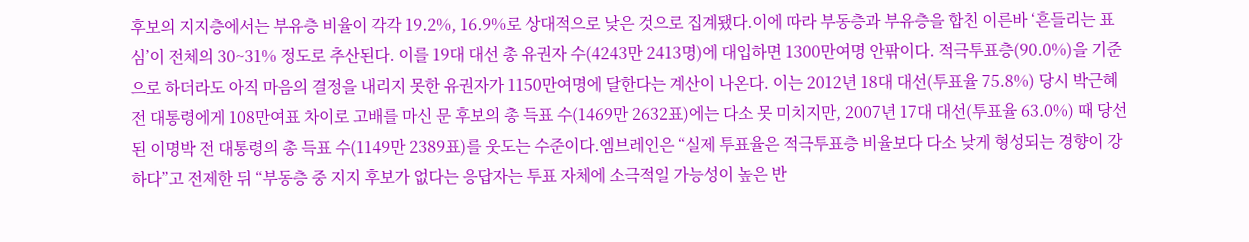후보의 지지층에서는 부유층 비율이 각각 19.2%, 16.9%로 상대적으로 낮은 것으로 집계됐다.이에 따라 부동층과 부유층을 합친 이른바 ‘흔들리는 표심’이 전체의 30~31% 정도로 추산된다. 이를 19대 대선 총 유권자 수(4243만 2413명)에 대입하면 1300만여명 안팎이다. 적극투표층(90.0%)을 기준으로 하더라도 아직 마음의 결정을 내리지 못한 유권자가 1150만여명에 달한다는 계산이 나온다. 이는 2012년 18대 대선(투표율 75.8%) 당시 박근혜 전 대통령에게 108만여표 차이로 고배를 마신 문 후보의 총 득표 수(1469만 2632표)에는 다소 못 미치지만, 2007년 17대 대선(투표율 63.0%) 때 당선된 이명박 전 대통령의 총 득표 수(1149만 2389표)를 웃도는 수준이다.엠브레인은 “실제 투표율은 적극투표층 비율보다 다소 낮게 형성되는 경향이 강하다”고 전제한 뒤 “부동층 중 지지 후보가 없다는 응답자는 투표 자체에 소극적일 가능성이 높은 반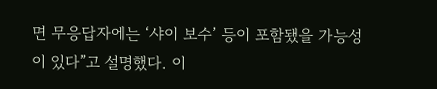면 무응답자에는 ‘샤이 보수’ 등이 포함됐을 가능성이 있다”고 설명했다. 이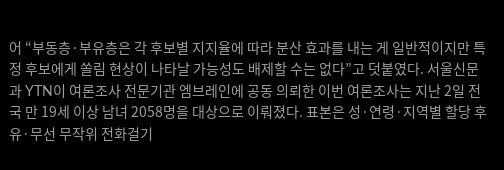어 “부동층·부유층은 각 후보별 지지율에 따라 분산 효과를 내는 게 일반적이지만 특정 후보에게 쏠림 현상이 나타날 가능성도 배제할 수는 없다”고 덧붙였다. 서울신문과 YTN이 여론조사 전문기관 엠브레인에 공동 의뢰한 이번 여론조사는 지난 2일 전국 만 19세 이상 남녀 2058명을 대상으로 이뤄졌다. 표본은 성·연령·지역별 할당 후 유·무선 무작위 전화걸기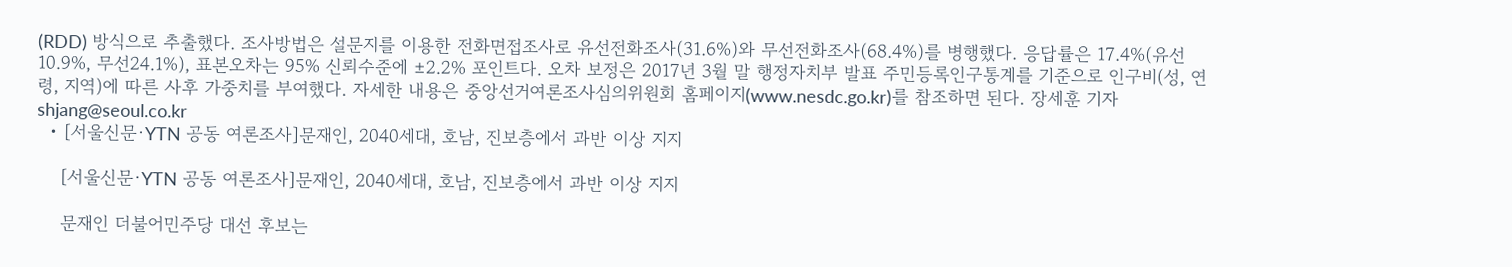(RDD) 방식으로 추출했다. 조사방법은 설문지를 이용한 전화면접조사로 유선전화조사(31.6%)와 무선전화조사(68.4%)를 병행했다. 응답률은 17.4%(유선 10.9%, 무선24.1%), 표본오차는 95% 신뢰수준에 ±2.2% 포인트다. 오차 보정은 2017년 3월 말 행정자치부 발표 주민등록인구통계를 기준으로 인구비(성, 연령, 지역)에 따른 사후 가중치를 부여했다. 자세한 내용은 중앙선거여론조사심의위원회 홈페이지(www.nesdc.go.kr)를 참조하면 된다. 장세훈 기자 shjang@seoul.co.kr
  • [서울신문·YTN 공동 여론조사]문재인, 2040세대, 호남, 진보층에서 과반 이상 지지

    [서울신문·YTN 공동 여론조사]문재인, 2040세대, 호남, 진보층에서 과반 이상 지지

    문재인 더불어민주당 대선 후보는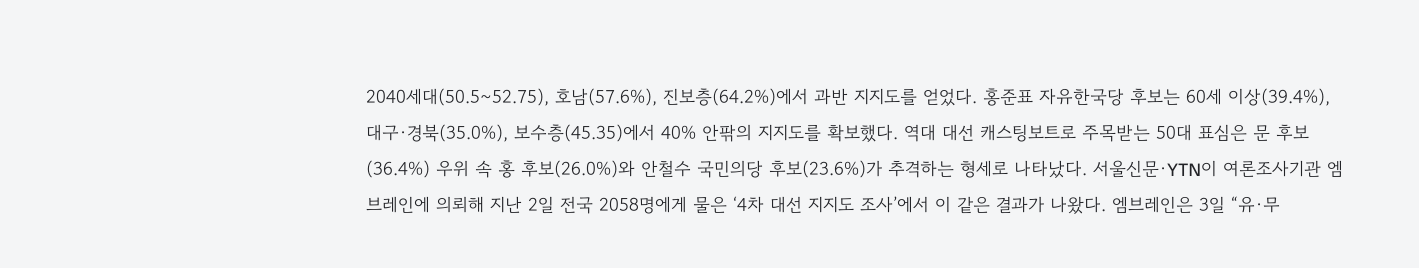2040세대(50.5~52.75), 호남(57.6%), 진보층(64.2%)에서 과반 지지도를 얻었다. 홍준표 자유한국당 후보는 60세 이상(39.4%), 대구·경북(35.0%), 보수층(45.35)에서 40% 안팎의 지지도를 확보했다. 역대 대선 캐스팅보트로 주목받는 50대 표심은 문 후보(36.4%) 우위 속 홍 후보(26.0%)와 안철수 국민의당 후보(23.6%)가 추격하는 형세로 나타났다. 서울신문·YTN이 여론조사기관 엠브레인에 의뢰해 지난 2일 전국 2058명에게 물은 ‘4차 대선 지지도 조사’에서 이 같은 결과가 나왔다. 엠브레인은 3일 “유·무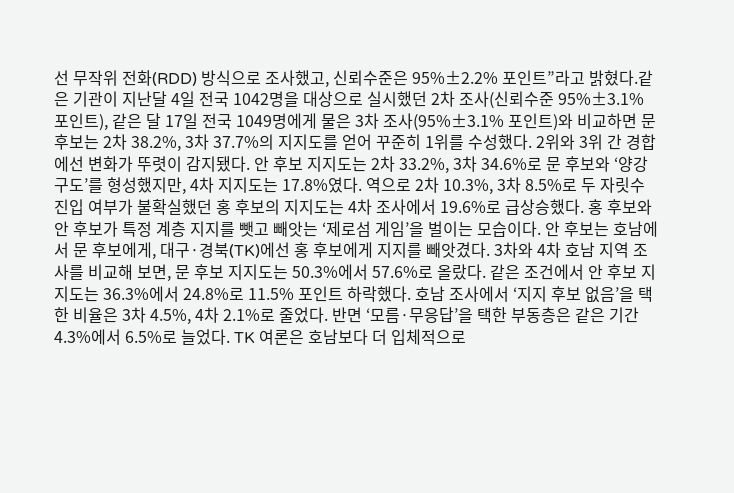선 무작위 전화(RDD) 방식으로 조사했고, 신뢰수준은 95%±2.2% 포인트”라고 밝혔다.같은 기관이 지난달 4일 전국 1042명을 대상으로 실시했던 2차 조사(신뢰수준 95%±3.1% 포인트), 같은 달 17일 전국 1049명에게 물은 3차 조사(95%±3.1% 포인트)와 비교하면 문 후보는 2차 38.2%, 3차 37.7%의 지지도를 얻어 꾸준히 1위를 수성했다. 2위와 3위 간 경합에선 변화가 뚜렷이 감지됐다. 안 후보 지지도는 2차 33.2%, 3차 34.6%로 문 후보와 ‘양강 구도’를 형성했지만, 4차 지지도는 17.8%였다. 역으로 2차 10.3%, 3차 8.5%로 두 자릿수 진입 여부가 불확실했던 홍 후보의 지지도는 4차 조사에서 19.6%로 급상승했다. 홍 후보와 안 후보가 특정 계층 지지를 뺏고 빼앗는 ‘제로섬 게임’을 벌이는 모습이다. 안 후보는 호남에서 문 후보에게, 대구·경북(TK)에선 홍 후보에게 지지를 빼앗겼다. 3차와 4차 호남 지역 조사를 비교해 보면, 문 후보 지지도는 50.3%에서 57.6%로 올랐다. 같은 조건에서 안 후보 지지도는 36.3%에서 24.8%로 11.5% 포인트 하락했다. 호남 조사에서 ‘지지 후보 없음’을 택한 비율은 3차 4.5%, 4차 2.1%로 줄었다. 반면 ‘모름·무응답’을 택한 부동층은 같은 기간 4.3%에서 6.5%로 늘었다. TK 여론은 호남보다 더 입체적으로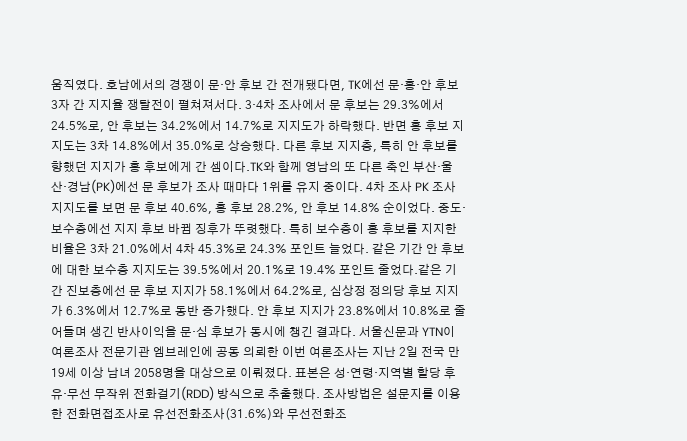움직였다. 호남에서의 경쟁이 문·안 후보 간 전개됐다면, TK에선 문·홍·안 후보 3자 간 지지율 쟁탈전이 펼쳐져서다. 3·4차 조사에서 문 후보는 29.3%에서 24.5%로, 안 후보는 34.2%에서 14.7%로 지지도가 하락했다. 반면 홍 후보 지지도는 3차 14.8%에서 35.0%로 상승했다. 다른 후보 지지층, 특히 안 후보를 향했던 지지가 홍 후보에게 간 셈이다.TK와 함께 영남의 또 다른 축인 부산·울산·경남(PK)에선 문 후보가 조사 때마다 1위를 유지 중이다. 4차 조사 PK 조사 지지도를 보면 문 후보 40.6%, 홍 후보 28.2%, 안 후보 14.8% 순이었다. 중도·보수층에선 지지 후보 바뀜 징후가 뚜렷했다. 특히 보수층이 홍 후보를 지지한 비율은 3차 21.0%에서 4차 45.3%로 24.3% 포인트 늘었다. 같은 기간 안 후보에 대한 보수층 지지도는 39.5%에서 20.1%로 19.4% 포인트 줄었다.같은 기간 진보층에선 문 후보 지지가 58.1%에서 64.2%로, 심상정 정의당 후보 지지가 6.3%에서 12.7%로 동반 증가했다. 안 후보 지지가 23.8%에서 10.8%로 줄어들며 생긴 반사이익을 문·심 후보가 동시에 챙긴 결과다. 서울신문과 YTN이 여론조사 전문기관 엠브레인에 공동 의뢰한 이번 여론조사는 지난 2일 전국 만 19세 이상 남녀 2058명을 대상으로 이뤄졌다. 표본은 성·연령·지역별 할당 후 유·무선 무작위 전화걸기(RDD) 방식으로 추출했다. 조사방법은 설문지를 이용한 전화면접조사로 유선전화조사(31.6%)와 무선전화조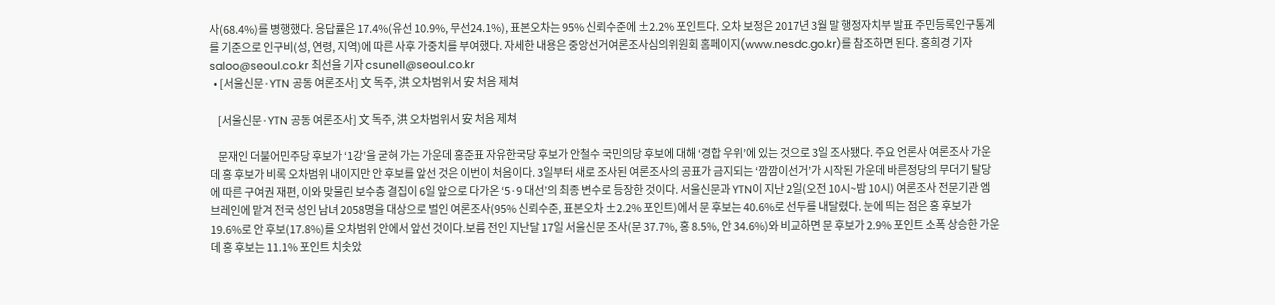사(68.4%)를 병행했다. 응답률은 17.4%(유선 10.9%, 무선24.1%), 표본오차는 95% 신뢰수준에 ±2.2% 포인트다. 오차 보정은 2017년 3월 말 행정자치부 발표 주민등록인구통계를 기준으로 인구비(성, 연령, 지역)에 따른 사후 가중치를 부여했다. 자세한 내용은 중앙선거여론조사심의위원회 홈페이지(www.nesdc.go.kr)를 참조하면 된다. 홍희경 기자 saloo@seoul.co.kr 최선을 기자 csunell@seoul.co.kr
  • [서울신문·YTN 공동 여론조사] 文 독주, 洪 오차범위서 安 처음 제쳐

    [서울신문·YTN 공동 여론조사] 文 독주, 洪 오차범위서 安 처음 제쳐

    문재인 더불어민주당 후보가 ‘1강’을 굳혀 가는 가운데 홍준표 자유한국당 후보가 안철수 국민의당 후보에 대해 ‘경합 우위’에 있는 것으로 3일 조사됐다. 주요 언론사 여론조사 가운데 홍 후보가 비록 오차범위 내이지만 안 후보를 앞선 것은 이번이 처음이다. 3일부터 새로 조사된 여론조사의 공표가 금지되는 ‘깜깜이선거’가 시작된 가운데 바른정당의 무더기 탈당에 따른 구여권 재편, 이와 맞물린 보수층 결집이 6일 앞으로 다가온 ‘5·9 대선’의 최종 변수로 등장한 것이다. 서울신문과 YTN이 지난 2일(오전 10시~밤 10시) 여론조사 전문기관 엠브레인에 맡겨 전국 성인 남녀 2058명을 대상으로 벌인 여론조사(95% 신뢰수준, 표본오차 ±2.2% 포인트)에서 문 후보는 40.6%로 선두를 내달렸다. 눈에 띄는 점은 홍 후보가 19.6%로 안 후보(17.8%)를 오차범위 안에서 앞선 것이다.보름 전인 지난달 17일 서울신문 조사(문 37.7%, 홍 8.5%, 안 34.6%)와 비교하면 문 후보가 2.9% 포인트 소폭 상승한 가운데 홍 후보는 11.1% 포인트 치솟았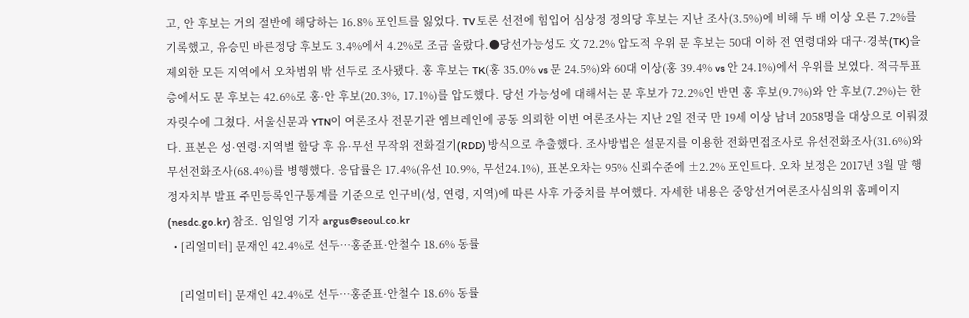고, 안 후보는 거의 절반에 해당하는 16.8% 포인트를 잃었다. TV 토론 선전에 힘입어 심상정 정의당 후보는 지난 조사(3.5%)에 비해 두 배 이상 오른 7.2%를 기록했고, 유승민 바른정당 후보도 3.4%에서 4.2%로 조금 올랐다.●당선가능성도 文 72.2% 압도적 우위 문 후보는 50대 이하 전 연령대와 대구·경북(TK)을 제외한 모든 지역에서 오차범위 밖 선두로 조사됐다. 홍 후보는 TK(홍 35.0% vs 문 24.5%)와 60대 이상(홍 39.4% vs 안 24.1%)에서 우위를 보였다. 적극투표층에서도 문 후보는 42.6%로 홍·안 후보(20.3%, 17.1%)를 압도했다. 당선 가능성에 대해서는 문 후보가 72.2%인 반면 홍 후보(9.7%)와 안 후보(7.2%)는 한 자릿수에 그쳤다. 서울신문과 YTN이 여론조사 전문기관 엠브레인에 공동 의뢰한 이번 여론조사는 지난 2일 전국 만 19세 이상 남녀 2058명을 대상으로 이뤄졌다. 표본은 성·연령·지역별 할당 후 유·무선 무작위 전화걸기(RDD) 방식으로 추출했다. 조사방법은 설문지를 이용한 전화면접조사로 유선전화조사(31.6%)와 무선전화조사(68.4%)를 병행했다. 응답률은 17.4%(유선 10.9%, 무선24.1%), 표본오차는 95% 신뢰수준에 ±2.2% 포인트다. 오차 보정은 2017년 3월 말 행정자치부 발표 주민등록인구통계를 기준으로 인구비(성, 연령, 지역)에 따른 사후 가중치를 부여했다. 자세한 내용은 중앙선거여론조사심의위 홈페이지(nesdc.go.kr) 참조. 임일영 기자 argus@seoul.co.kr
  • [리얼미터] 문재인 42.4%로 선두…홍준표·안철수 18.6% 동률

    [리얼미터] 문재인 42.4%로 선두…홍준표·안철수 18.6% 동률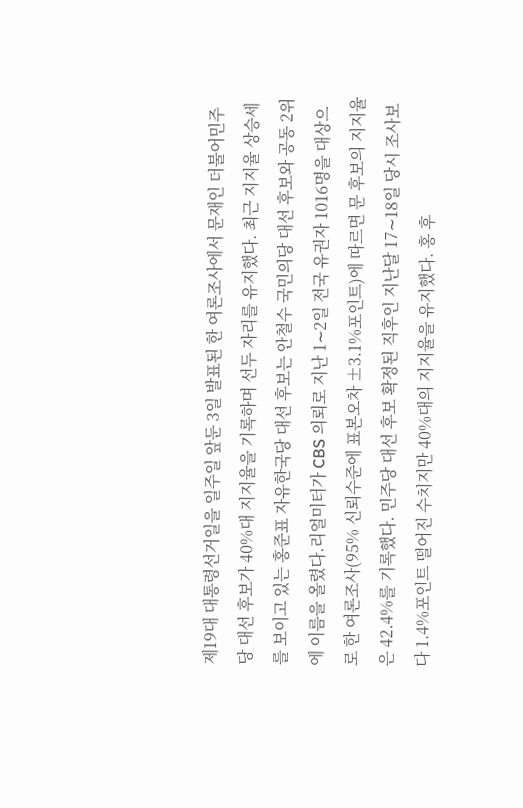제19대 대통령선거일을 일주일 앞둔 3일 발표된 한 여론조사에서 문재인 더불어민주당 대선 후보가 40%대 지지율을 기록하며 선두 자리를 유지했다. 최근 지지율 상승세를 보이고 있는 홍준표 자유한국당 대선 후보는 안철수 국민의당 대선 후보와 공동 2위에 이름을 올렸다.리얼미터가 CBS 의뢰로 지난 1∼2일 전국 유권자 1016명을 대상으로 한 여론조사(95% 신뢰수준에 표본오차 ±3.1%포인트)에 따르면 문 후보의 지지율은 42.4%를 기록했다. 민주당 대선 후보 확정된 직후인 지난달 17∼18일 당시 조사보다 1.4%포인트 떨어진 수치지만 40%대의 지지율을 유지했다. 홍 후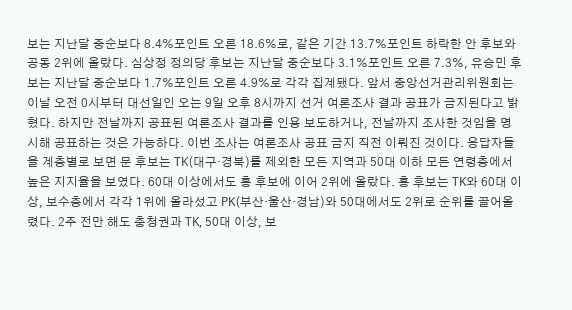보는 지난달 중순보다 8.4%포인트 오른 18.6%로, 같은 기간 13.7%포인트 하락한 안 후보와 공동 2위에 올랐다. 심상정 정의당 후보는 지난달 중순보다 3.1%포인트 오른 7.3%, 유승민 후보는 지난달 중순보다 1.7%포인트 오른 4.9%로 각각 집계됐다. 앞서 중앙선거관리위원회는 이날 오전 0시부터 대선일인 오는 9일 오후 8시까지 선거 여론조사 결과 공표가 금지된다고 밝혔다. 하지만 전날까지 공표된 여론조사 결과를 인용 보도하거나, 전날까지 조사한 것임을 명시해 공표하는 것은 가능하다. 이번 조사는 여론조사 공표 금지 직전 이뤄진 것이다. 응답자들을 계층별로 보면 문 후보는 TK(대구·경북)를 제외한 모든 지역과 50대 이하 모든 연령층에서 높은 지지율을 보였다. 60대 이상에서도 홍 후보에 이어 2위에 올랐다. 홍 후보는 TK와 60대 이상, 보수층에서 각각 1위에 올라섰고 PK(부산·울산·경남)와 50대에서도 2위로 순위를 끌어올렸다. 2주 전만 해도 충청권과 TK, 50대 이상, 보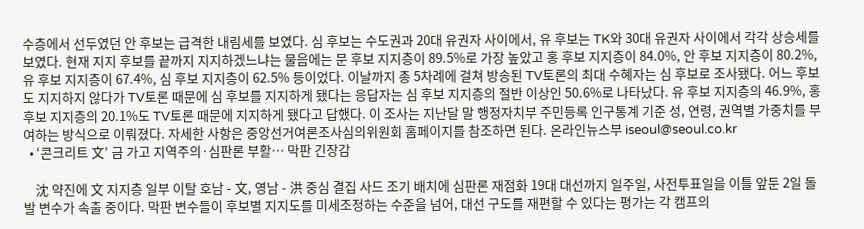수층에서 선두였던 안 후보는 급격한 내림세를 보였다. 심 후보는 수도권과 20대 유권자 사이에서, 유 후보는 TK와 30대 유권자 사이에서 각각 상승세를 보였다. 현재 지지 후보를 끝까지 지지하겠느냐는 물음에는 문 후보 지지층이 89.5%로 가장 높았고 홍 후보 지지층이 84.0%, 안 후보 지지층이 80.2%, 유 후보 지지층이 67.4%, 심 후보 지지층이 62.5% 등이었다. 이날까지 총 5차례에 걸쳐 방송된 TV토론의 최대 수혜자는 심 후보로 조사됐다. 어느 후보도 지지하지 않다가 TV토론 때문에 심 후보를 지지하게 됐다는 응답자는 심 후보 지지층의 절반 이상인 50.6%로 나타났다. 유 후보 지지층의 46.9%, 홍 후보 지지층의 20.1%도 TV토론 때문에 지지하게 됐다고 답했다. 이 조사는 지난달 말 행정자치부 주민등록 인구통계 기준 성, 연령, 권역별 가중치를 부여하는 방식으로 이뤄졌다. 자세한 사항은 중앙선거여론조사심의위원회 홈페이지를 참조하면 된다. 온라인뉴스부 iseoul@seoul.co.kr
  • ‘콘크리트 文’ 금 가고 지역주의·심판론 부활… 막판 긴장감

    沈 약진에 文 지지층 일부 이탈 호남 - 文, 영남 - 洪 중심 결집 사드 조기 배치에 심판론 재점화 19대 대선까지 일주일, 사전투표일을 이틀 앞둔 2일 돌발 변수가 속출 중이다. 막판 변수들이 후보별 지지도를 미세조정하는 수준을 넘어, 대선 구도를 재편할 수 있다는 평가는 각 캠프의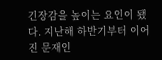긴장감을 높이는 요인이 됐다. 지난해 하반기부터 이어진 문재인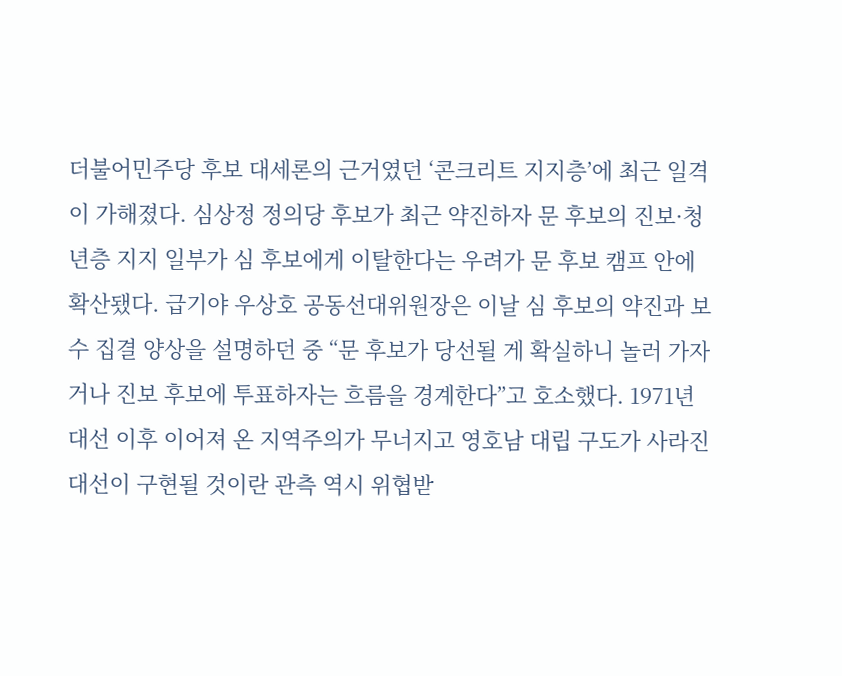더불어민주당 후보 대세론의 근거였던 ‘콘크리트 지지층’에 최근 일격이 가해졌다. 심상정 정의당 후보가 최근 약진하자 문 후보의 진보·청년층 지지 일부가 심 후보에게 이탈한다는 우려가 문 후보 캠프 안에 확산됐다. 급기야 우상호 공동선대위원장은 이날 심 후보의 약진과 보수 집결 양상을 설명하던 중 “문 후보가 당선될 게 확실하니 놀러 가자거나 진보 후보에 투표하자는 흐름을 경계한다”고 호소했다. 1971년 대선 이후 이어져 온 지역주의가 무너지고 영호남 대립 구도가 사라진 대선이 구현될 것이란 관측 역시 위협받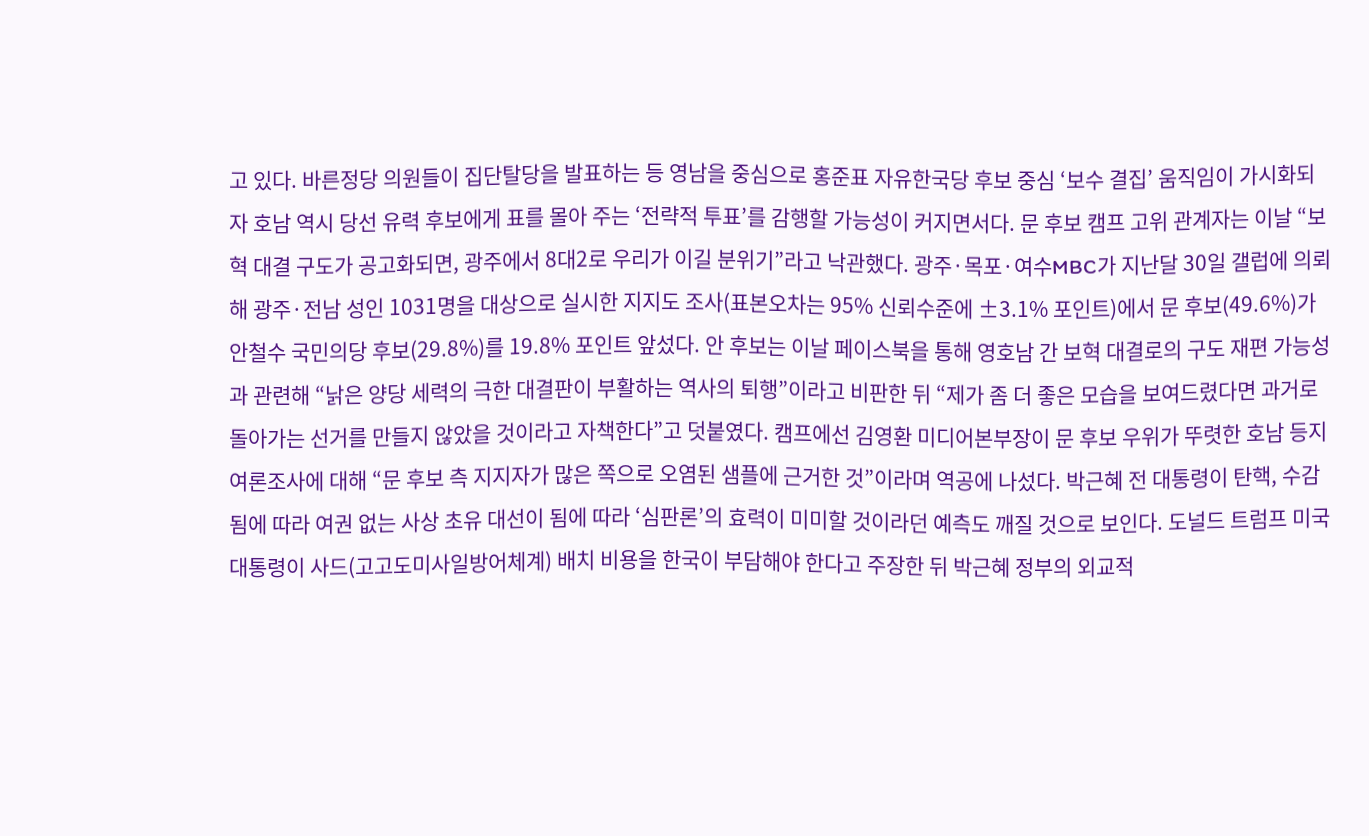고 있다. 바른정당 의원들이 집단탈당을 발표하는 등 영남을 중심으로 홍준표 자유한국당 후보 중심 ‘보수 결집’ 움직임이 가시화되자 호남 역시 당선 유력 후보에게 표를 몰아 주는 ‘전략적 투표’를 감행할 가능성이 커지면서다. 문 후보 캠프 고위 관계자는 이날 “보혁 대결 구도가 공고화되면, 광주에서 8대2로 우리가 이길 분위기”라고 낙관했다. 광주·목포·여수MBC가 지난달 30일 갤럽에 의뢰해 광주·전남 성인 1031명을 대상으로 실시한 지지도 조사(표본오차는 95% 신뢰수준에 ±3.1% 포인트)에서 문 후보(49.6%)가 안철수 국민의당 후보(29.8%)를 19.8% 포인트 앞섰다. 안 후보는 이날 페이스북을 통해 영호남 간 보혁 대결로의 구도 재편 가능성과 관련해 “낡은 양당 세력의 극한 대결판이 부활하는 역사의 퇴행”이라고 비판한 뒤 “제가 좀 더 좋은 모습을 보여드렸다면 과거로 돌아가는 선거를 만들지 않았을 것이라고 자책한다”고 덧붙였다. 캠프에선 김영환 미디어본부장이 문 후보 우위가 뚜렷한 호남 등지 여론조사에 대해 “문 후보 측 지지자가 많은 쪽으로 오염된 샘플에 근거한 것”이라며 역공에 나섰다. 박근혜 전 대통령이 탄핵, 수감됨에 따라 여권 없는 사상 초유 대선이 됨에 따라 ‘심판론’의 효력이 미미할 것이라던 예측도 깨질 것으로 보인다. 도널드 트럼프 미국 대통령이 사드(고고도미사일방어체계) 배치 비용을 한국이 부담해야 한다고 주장한 뒤 박근혜 정부의 외교적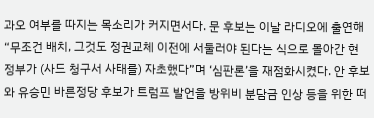과오 여부를 따지는 목소리가 커지면서다. 문 후보는 이날 라디오에 출연해 “무조건 배치, 그것도 정권교체 이전에 서둘러야 된다는 식으로 몰아간 현 정부가 (사드 청구서 사태를) 자초했다”며 ‘심판론’을 재점화시켰다. 안 후보와 유승민 바른정당 후보가 트럼프 발언을 방위비 분담금 인상 등을 위한 떠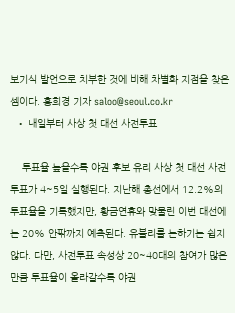보기식 발언으로 치부한 것에 비해 차별화 지점을 찾은 셈이다. 홍희경 기자 saloo@seoul.co.kr
  • 내일부터 사상 첫 대선 사전투표

    투표율 높을수록 야권 후보 유리 사상 첫 대선 사전투표가 4~5일 실행된다. 지난해 총선에서 12.2%의 투표율을 기록했지만, 황금연휴와 맞물린 이번 대선에는 20% 안팎까지 예측된다. 유불리를 논하기는 쉽지 않다. 다만, 사전투표 속성상 20~40대의 참여가 많은 만큼 투표율이 올라갈수록 야권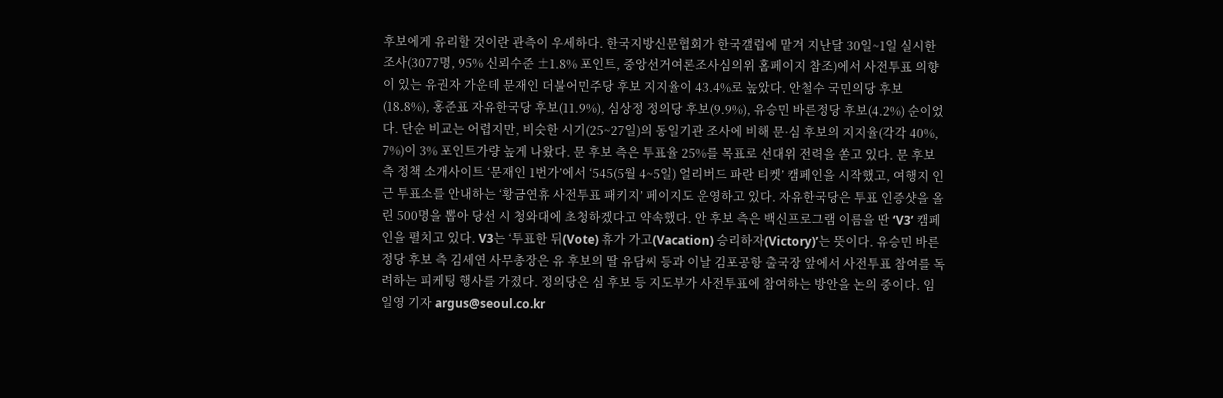후보에게 유리할 것이란 관측이 우세하다. 한국지방신문협회가 한국갤럽에 맡겨 지난달 30일~1일 실시한 조사(3077명, 95% 신뢰수준 ±1.8% 포인트, 중앙선거여론조사심의위 홈페이지 참조)에서 사전투표 의향이 있는 유권자 가운데 문재인 더불어민주당 후보 지지율이 43.4%로 높았다. 안철수 국민의당 후보(18.8%), 홍준표 자유한국당 후보(11.9%), 심상정 정의당 후보(9.9%), 유승민 바른정당 후보(4.2%) 순이었다. 단순 비교는 어렵지만, 비슷한 시기(25~27일)의 동일기관 조사에 비해 문·심 후보의 지지율(각각 40%, 7%)이 3% 포인트가량 높게 나왔다. 문 후보 측은 투표율 25%를 목표로 선대위 전력을 쏟고 있다. 문 후보 측 정책 소개사이트 ‘문재인 1번가’에서 ‘545(5월 4~5일) 얼리버드 파란 티켓’ 캠페인을 시작했고, 여행지 인근 투표소를 안내하는 ‘황금연휴 사전투표 패키지’ 페이지도 운영하고 있다. 자유한국당은 투표 인증샷을 올린 500명을 뽑아 당선 시 청와대에 초청하겠다고 약속했다. 안 후보 측은 백신프로그램 이름을 딴 ‘V3’ 캠페인을 펼치고 있다. V3는 ‘투표한 뒤(Vote) 휴가 가고(Vacation) 승리하자(Victory)’는 뜻이다. 유승민 바른정당 후보 측 김세연 사무총장은 유 후보의 딸 유담씨 등과 이날 김포공항 출국장 앞에서 사전투표 참여를 독려하는 피케팅 행사를 가졌다. 정의당은 심 후보 등 지도부가 사전투표에 참여하는 방안을 논의 중이다. 임일영 기자 argus@seoul.co.kr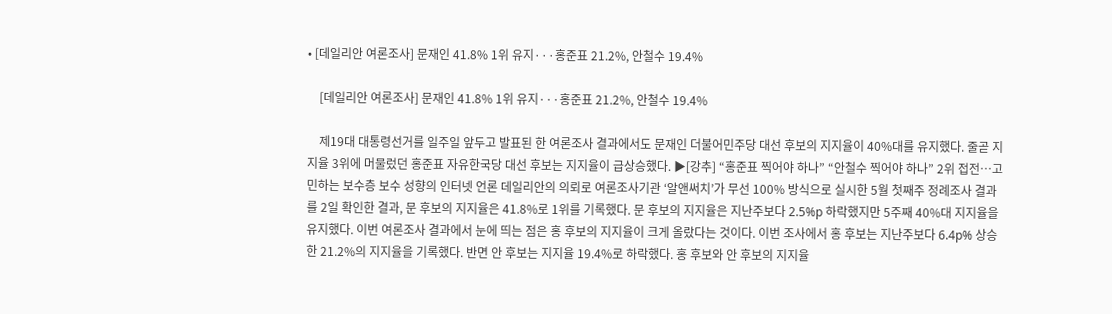• [데일리안 여론조사] 문재인 41.8% 1위 유지···홍준표 21.2%, 안철수 19.4%

    [데일리안 여론조사] 문재인 41.8% 1위 유지···홍준표 21.2%, 안철수 19.4%

    제19대 대통령선거를 일주일 앞두고 발표된 한 여론조사 결과에서도 문재인 더불어민주당 대선 후보의 지지율이 40%대를 유지했다. 줄곧 지지율 3위에 머물렀던 홍준표 자유한국당 대선 후보는 지지율이 급상승했다. ▶[강추] “홍준표 찍어야 하나” “안철수 찍어야 하나” 2위 접전…고민하는 보수층 보수 성향의 인터넷 언론 데일리안의 의뢰로 여론조사기관 ‘알앤써치’가 무선 100% 방식으로 실시한 5월 첫째주 정례조사 결과를 2일 확인한 결과, 문 후보의 지지율은 41.8%로 1위를 기록했다. 문 후보의 지지율은 지난주보다 2.5%p 하락했지만 5주째 40%대 지지율을 유지했다. 이번 여론조사 결과에서 눈에 띄는 점은 홍 후보의 지지율이 크게 올랐다는 것이다. 이번 조사에서 홍 후보는 지난주보다 6.4p% 상승한 21.2%의 지지율을 기록했다. 반면 안 후보는 지지율 19.4%로 하락했다. 홍 후보와 안 후보의 지지율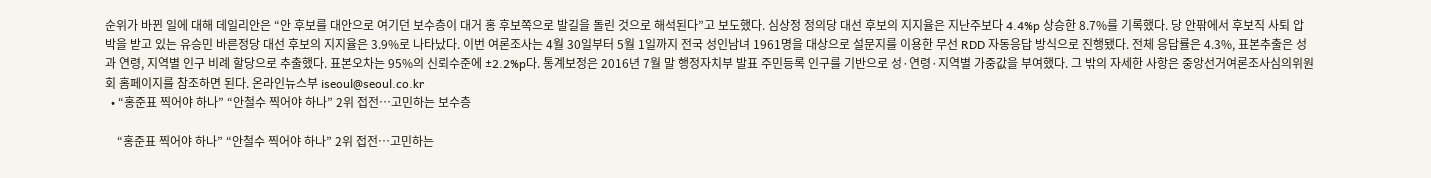순위가 바뀐 일에 대해 데일리안은 “안 후보를 대안으로 여기던 보수층이 대거 홍 후보쪽으로 발길을 돌린 것으로 해석된다”고 보도했다. 심상정 정의당 대선 후보의 지지율은 지난주보다 4.4%p 상승한 8.7%를 기록했다. 당 안팎에서 후보직 사퇴 압박을 받고 있는 유승민 바른정당 대선 후보의 지지율은 3.9%로 나타났다. 이번 여론조사는 4월 30일부터 5월 1일까지 전국 성인남녀 1961명을 대상으로 설문지를 이용한 무선 RDD 자동응답 방식으로 진행됐다. 전체 응답률은 4.3%, 표본추출은 성과 연령, 지역별 인구 비례 할당으로 추출했다. 표본오차는 95%의 신뢰수준에 ±2.2%p다. 통계보정은 2016년 7월 말 행정자치부 발표 주민등록 인구를 기반으로 성·연령·지역별 가중값을 부여했다. 그 밖의 자세한 사항은 중앙선거여론조사심의위원회 홈페이지를 참조하면 된다. 온라인뉴스부 iseoul@seoul.co.kr
  • “홍준표 찍어야 하나” “안철수 찍어야 하나” 2위 접전…고민하는 보수층

    “홍준표 찍어야 하나” “안철수 찍어야 하나” 2위 접전…고민하는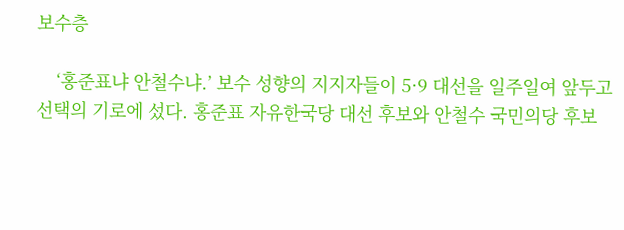보수층

    ‘홍준표냐 안철수냐.’ 보수 성향의 지지자들이 5·9 대선을 일주일여 앞두고 선택의 기로에 섰다. 홍준표 자유한국당 대선 후보와 안철수 국민의당 후보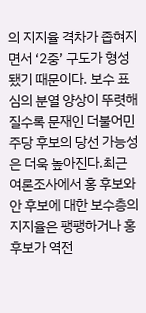의 지지율 격차가 좁혀지면서 ‘2중’ 구도가 형성됐기 때문이다. 보수 표심의 분열 양상이 뚜렷해질수록 문재인 더불어민주당 후보의 당선 가능성은 더욱 높아진다.최근 여론조사에서 홍 후보와 안 후보에 대한 보수층의 지지율은 팽팽하거나 홍 후보가 역전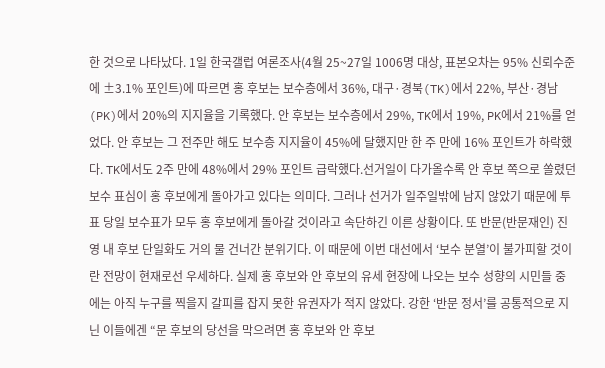한 것으로 나타났다. 1일 한국갤럽 여론조사(4월 25~27일 1006명 대상, 표본오차는 95% 신뢰수준에 ±3.1% 포인트)에 따르면 홍 후보는 보수층에서 36%, 대구·경북(TK)에서 22%, 부산·경남(PK)에서 20%의 지지율을 기록했다. 안 후보는 보수층에서 29%, TK에서 19%, PK에서 21%를 얻었다. 안 후보는 그 전주만 해도 보수층 지지율이 45%에 달했지만 한 주 만에 16% 포인트가 하락했다. TK에서도 2주 만에 48%에서 29% 포인트 급락했다.선거일이 다가올수록 안 후보 쪽으로 쏠렸던 보수 표심이 홍 후보에게 돌아가고 있다는 의미다. 그러나 선거가 일주일밖에 남지 않았기 때문에 투표 당일 보수표가 모두 홍 후보에게 돌아갈 것이라고 속단하긴 이른 상황이다. 또 반문(반문재인) 진영 내 후보 단일화도 거의 물 건너간 분위기다. 이 때문에 이번 대선에서 ‘보수 분열’이 불가피할 것이란 전망이 현재로선 우세하다. 실제 홍 후보와 안 후보의 유세 현장에 나오는 보수 성향의 시민들 중에는 아직 누구를 찍을지 갈피를 잡지 못한 유권자가 적지 않았다. 강한 ‘반문 정서’를 공통적으로 지닌 이들에겐 “문 후보의 당선을 막으려면 홍 후보와 안 후보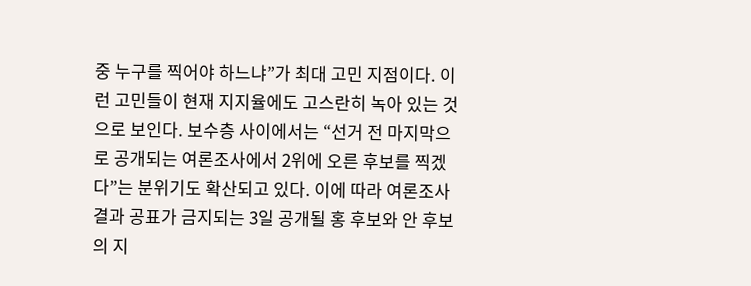중 누구를 찍어야 하느냐”가 최대 고민 지점이다. 이런 고민들이 현재 지지율에도 고스란히 녹아 있는 것으로 보인다. 보수층 사이에서는 “선거 전 마지막으로 공개되는 여론조사에서 2위에 오른 후보를 찍겠다”는 분위기도 확산되고 있다. 이에 따라 여론조사 결과 공표가 금지되는 3일 공개될 홍 후보와 안 후보의 지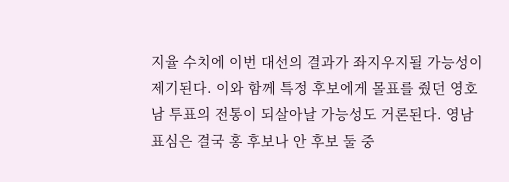지율 수치에 이번 대선의 결과가 좌지우지될 가능성이 제기된다. 이와 함께 특정 후보에게 몰표를 줬던 영호남 투표의 전통이 되살아날 가능성도 거론된다. 영남 표심은 결국 홍 후보나 안 후보 둘 중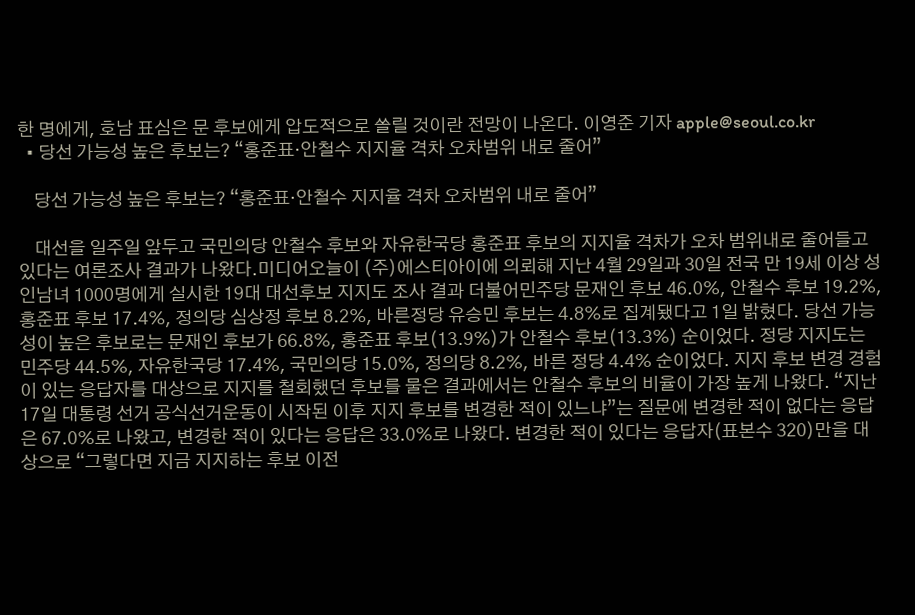한 명에게, 호남 표심은 문 후보에게 압도적으로 쏠릴 것이란 전망이 나온다. 이영준 기자 apple@seoul.co.kr
  • 당선 가능성 높은 후보는? “홍준표·안철수 지지율 격차 오차범위 내로 줄어”

    당선 가능성 높은 후보는? “홍준표·안철수 지지율 격차 오차범위 내로 줄어”

    대선을 일주일 앞두고 국민의당 안철수 후보와 자유한국당 홍준표 후보의 지지율 격차가 오차 범위내로 줄어들고 있다는 여론조사 결과가 나왔다.미디어오늘이 (주)에스티아이에 의뢰해 지난 4월 29일과 30일 전국 만 19세 이상 성인남녀 1000명에게 실시한 19대 대선후보 지지도 조사 결과 더불어민주당 문재인 후보 46.0%, 안철수 후보 19.2%, 홍준표 후보 17.4%, 정의당 심상정 후보 8.2%, 바른정당 유승민 후보는 4.8%로 집계됐다고 1일 밝혔다. 당선 가능성이 높은 후보로는 문재인 후보가 66.8%, 홍준표 후보(13.9%)가 안철수 후보(13.3%) 순이었다. 정당 지지도는 민주당 44.5%, 자유한국당 17.4%, 국민의당 15.0%, 정의당 8.2%, 바른 정당 4.4% 순이었다. 지지 후보 변경 경험이 있는 응답자를 대상으로 지지를 철회했던 후보를 물은 결과에서는 안철수 후보의 비율이 가장 높게 나왔다. “지난 17일 대통령 선거 공식선거운동이 시작된 이후 지지 후보를 변경한 적이 있느냐”는 질문에 변경한 적이 없다는 응답은 67.0%로 나왔고, 변경한 적이 있다는 응답은 33.0%로 나왔다. 변경한 적이 있다는 응답자(표본수 320)만을 대상으로 “그렇다면 지금 지지하는 후보 이전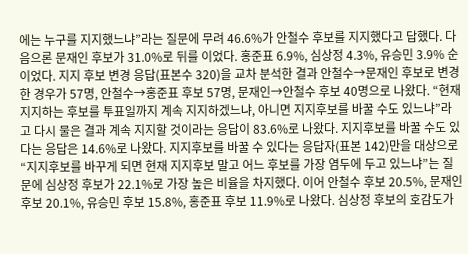에는 누구를 지지했느냐”라는 질문에 무려 46.6%가 안철수 후보를 지지했다고 답했다. 다음으론 문재인 후보가 31.0%로 뒤를 이었다. 홍준표 6.9%, 심상정 4.3%, 유승민 3.9% 순이었다. 지지 후보 변경 응답(표본수 320)을 교차 분석한 결과 안철수→문재인 후보로 변경한 경우가 57명, 안철수→홍준표 후보 57명, 문재인→안철수 후보 40명으로 나왔다. “현재 지지하는 후보를 투표일까지 계속 지지하겠느냐, 아니면 지지후보를 바꿀 수도 있느냐”라고 다시 물은 결과 계속 지지할 것이라는 응답이 83.6%로 나왔다. 지지후보를 바꿀 수도 있다는 응답은 14.6%로 나왔다. 지지후보를 바꿀 수 있다는 응답자(표본 142)만을 대상으로 “지지후보를 바꾸게 되면 현재 지지후보 말고 어느 후보를 가장 염두에 두고 있느냐”는 질문에 심상정 후보가 22.1%로 가장 높은 비율을 차지했다. 이어 안철수 후보 20.5%, 문재인 후보 20.1%, 유승민 후보 15.8%, 홍준표 후보 11.9%로 나왔다. 심상정 후보의 호감도가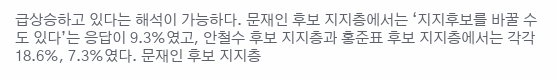급상승하고 있다는 해석이 가능하다. 문재인 후보 지지층에서는 ‘지지후보를 바꿀 수도 있다’는 응답이 9.3%였고, 안철수 후보 지지층과 홍준표 후보 지지층에서는 각각 18.6%, 7.3%였다. 문재인 후보 지지층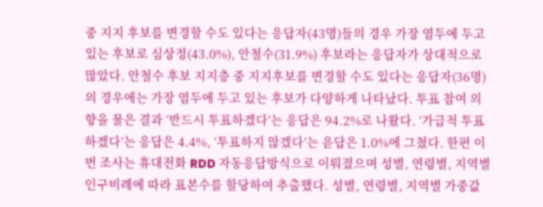중 지지 후보를 변경할 수도 있다는 응답자(43명)들의 경우 가장 염두에 두고 있는 후보로 심상정(43.0%), 안철수(31.9%) 후보라는 응답자가 상대적으로 많았다. 안철수 후보 지지층 중 지지후보를 변경할 수도 있다는 응답자(36명)의 경우에는 가장 염두에 두고 있는 후보가 다양하게 나타났다. 투표 참여 의향을 물은 결과 ‘반드시 투표하겠다’는 응답은 94.2%로 나왔다. ‘가급적 투표하겠다’는 응답은 4.4%, ‘투표하지 않겠다’는 읃답은 1.0%에 그쳤다. 한편 이번 조사는 휴대전화 RDD 자동응답방식으로 이뤄졌으며 성별, 연령별, 지역별 인구비례에 따라 표본수를 할당하여 추출했다. 성별, 연령별, 지역별 가중값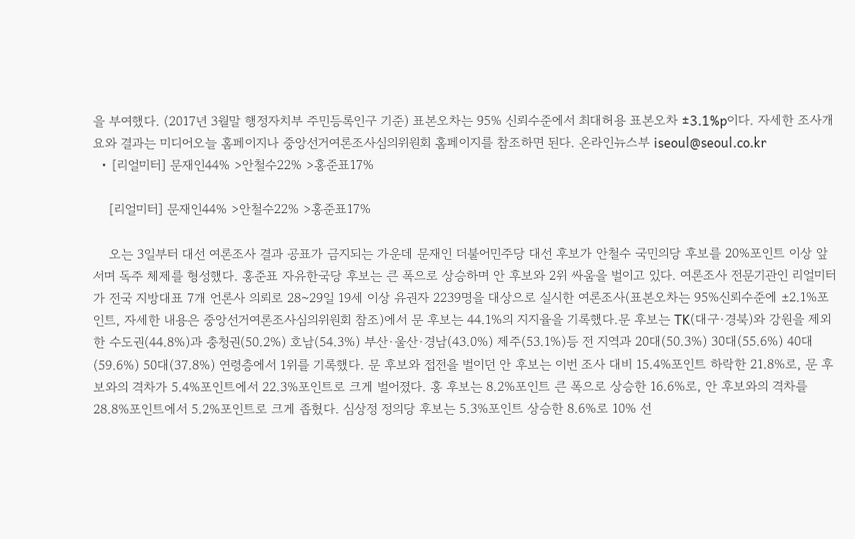을 부여했다. (2017년 3월말 행정자치부 주민등록인구 기준) 표본오차는 95% 신뢰수준에서 최대허용 표본오차 ±3.1%p이다. 자세한 조사개요와 결과는 미디어오늘 홈페이지나 중앙선거여론조사심의위원회 홈페이지를 참조하면 된다. 온라인뉴스부 iseoul@seoul.co.kr
  • [리얼미터] 문재인44% >안철수22% >홍준표17%

    [리얼미터] 문재인44% >안철수22% >홍준표17%

    오는 3일부터 대선 여론조사 결과 공표가 금지되는 가운데 문재인 더불어민주당 대선 후보가 안철수 국민의당 후보를 20%포인트 이상 앞서며 독주 체제를 형성했다. 홍준표 자유한국당 후보는 큰 폭으로 상승하며 안 후보와 2위 싸움을 벌이고 있다. 여론조사 전문기관인 리얼미터가 전국 지방대표 7개 언론사 의뢰로 28~29일 19세 이상 유권자 2239명을 대상으로 실시한 여론조사(표본오차는 95%신뢰수준에 ±2.1%포인트, 자세한 내용은 중앙선거여론조사심의위원회 참조)에서 문 후보는 44.1%의 지지율을 기록했다.문 후보는 TK(대구·경북)와 강원을 제외한 수도권(44.8%)과 충청권(50.2%) 호남(54.3%) 부산·울산·경남(43.0%) 제주(53.1%)등 전 지역과 20대(50.3%) 30대(55.6%) 40대(59.6%) 50대(37.8%) 연령층에서 1위를 기록했다. 문 후보와 접전을 벌이던 안 후보는 이번 조사 대비 15.4%포인트 하락한 21.8%로, 문 후보와의 격차가 5.4%포인트에서 22.3%포인트로 크게 벌어졌다. 홍 후보는 8.2%포인트 큰 폭으로 상승한 16.6%로, 안 후보와의 격차를 28.8%포인트에서 5.2%포인트로 크게 좁혔다. 심상정 정의당 후보는 5.3%포인트 상승한 8.6%로 10% 선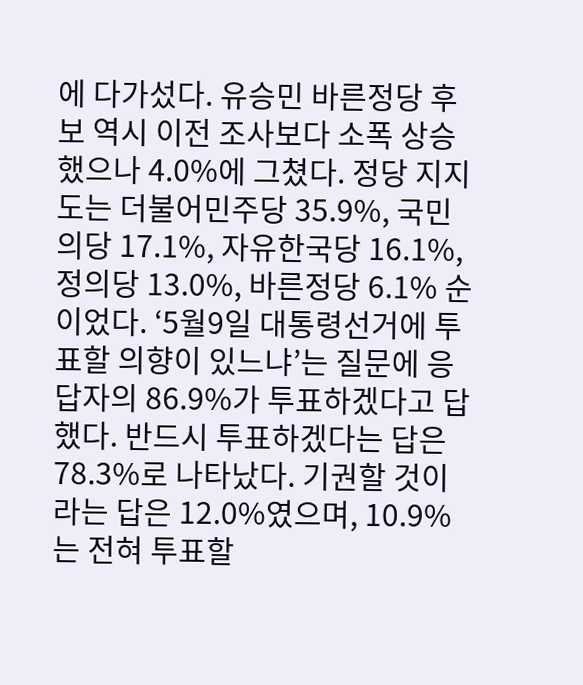에 다가섰다. 유승민 바른정당 후보 역시 이전 조사보다 소폭 상승했으나 4.0%에 그쳤다. 정당 지지도는 더불어민주당 35.9%, 국민의당 17.1%, 자유한국당 16.1%, 정의당 13.0%, 바른정당 6.1% 순이었다. ‘5월9일 대통령선거에 투표할 의향이 있느냐’는 질문에 응답자의 86.9%가 투표하겠다고 답했다. 반드시 투표하겠다는 답은 78.3%로 나타났다. 기권할 것이라는 답은 12.0%였으며, 10.9%는 전혀 투표할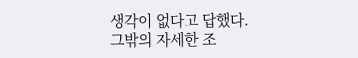생각이 없다고 답했다. 그밖의 자세한 조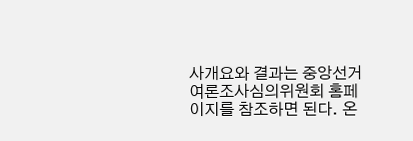사개요와 결과는 중앙선거여론조사심의위원회 홈페이지를 참조하면 된다. 온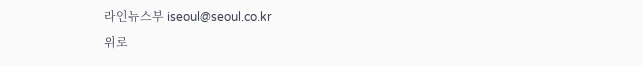라인뉴스부 iseoul@seoul.co.kr
위로